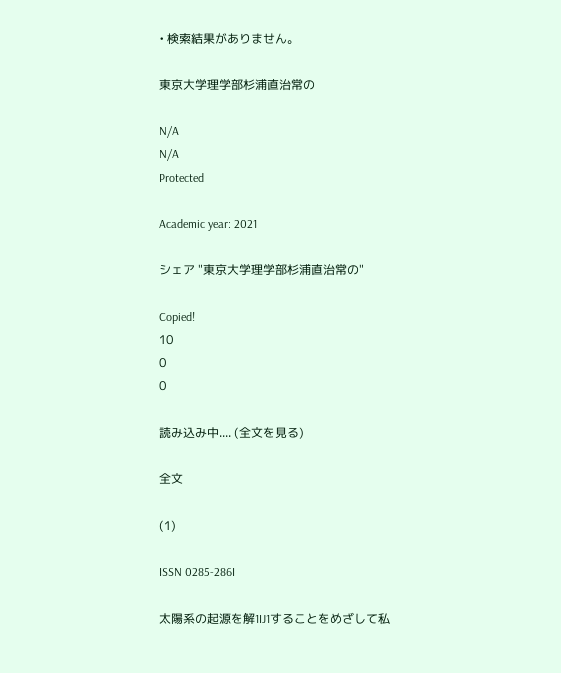• 検索結果がありません。

東京大学理学部杉浦直治常の

N/A
N/A
Protected

Academic year: 2021

シェア "東京大学理学部杉浦直治常の"

Copied!
10
0
0

読み込み中.... (全文を見る)

全文

(1)

ISSN 0285‑286I

太陽系の起源を解1IJ1することをめざして私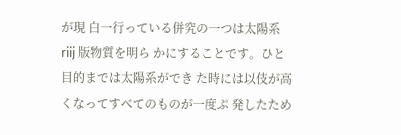が現 白一行っている併究の一つは太陽系 riij 版物質を明ら かにすることです。ひと目的までは太陽系ができ た時には以伎が高くなってすべてのものが一度ぷ 発したため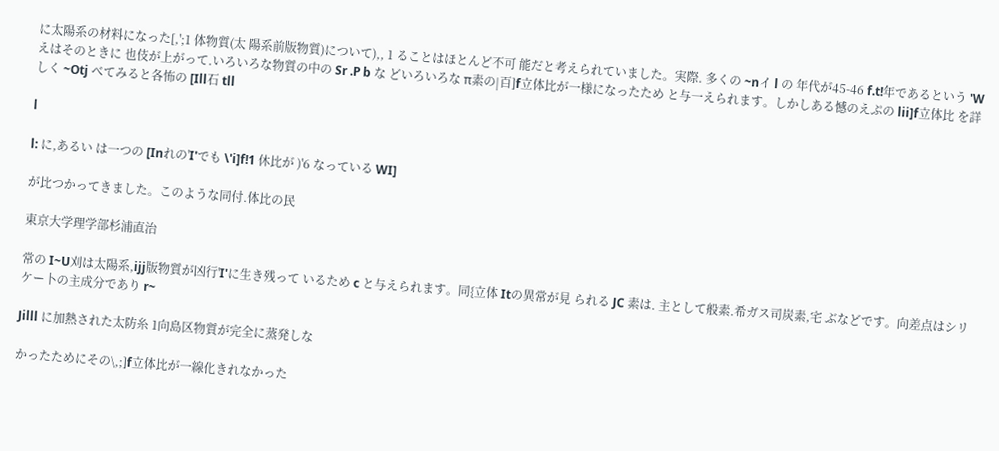に太陽系の材料になった[,';1 体物質(太 陽系前版物質)について),, 1 ることはほとんど不可 能だと考えられていました。実際. 多くの ~nイ l の 年代が45-46 f.t!年であるという 'Wえはそのときに 也伎が上がって.いろいろな物質の中の Sr .P b な どいろいろな π素の|百]f立体比が一様になったため と与一えられます。しかしある憾のえぷの lii]f立体比 を詳しく ~Otj べてみると各怖の [Ill石 tll

l

l: に,あるい は一つの [Inれの'I'でも \'i]f!1 休比が )'6 なっている WI]

が比つかってきました。このような同付.体比の民

東京大学理学部杉浦直治

常の I~U刈は太陽系,ijj版物質が凶行'I'に生き残って いるため c と与えられます。同{立体 Itの異常が見 られる JC 素は. 主として般素.希ガス司炭素,宅 ぶなどです。向差点はシリケー卜の主成分であり r~

Jilll に加熱された太防糸 1向島区物質が完全に蒸発しな

かったためにその\,;]f立体比が一線化きれなかった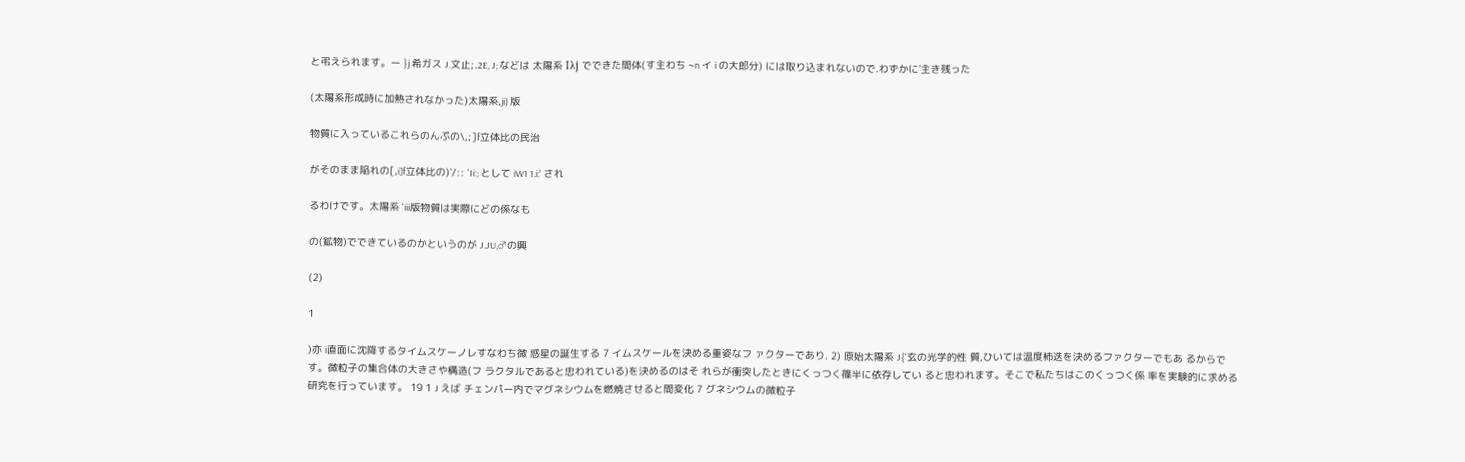と弔えられます。ー }j 希ガス J.文止;.2E, J; などは 太陽系 Iλj でできた間体(す主わち ~n イ i の大郎分) には取り込まれないので.わずかに'主き残った

(太陽系形成時に加熱されなかった)太陽系,ji) 版

物質に入っているこれらのんぷの\,;]f立体比の民治

がそのまま陥れの[,i]f立体比の)'/:: 'Ii:; として iW1 1.i:' され

るわけです。太陽系 'iii版物質は実際にどの係なも

の(鉱物)でできているのかというのが J.JU,♂の興

(2)

1

)亦 i直面に沈降するタイムスケーノレすなわち微 惑星の誕生する 7 イムスケールを決める重姿なフ ァクターであり. 2) 原始太陽系 J{'玄の光学的性 質,ひいては温度柿迭を決めるファクターでもあ るからです。微粒子の集合体の大きさや構造(フ ラクタルであると忠われている)を決めるのはそ れらが衝突したときにくっつく篠半に依存してい ると忠われます。そこで私たちはこのくっつく係 率を実験的に求める研究を行っています。 19 1 J えば チェンパー内でマグネシウムを燃焼させると間変化 7 グネシウムの微粒子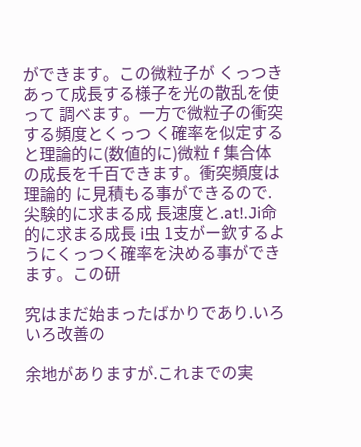ができます。この微粒子が くっつきあって成長する様子を光の散乱を使って 調べます。一方で微粒子の衝突する頻度とくっつ く確率を似定すると理論的に(数値的に)微粒 f 集合体の成長を千百できます。衝突頻度は理論的 に見積もる事ができるので.尖験的に求まる成 長速度と.at!.Ji命的に求まる成長 i虫 1支がー欽するよ うにくっつく確率を決める事ができます。この研

究はまだ始まったばかりであり.いろいろ改善の

余地がありますが.これまでの実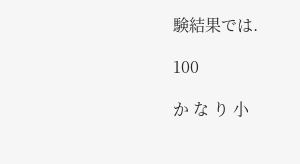験結果では.

100

か な り 小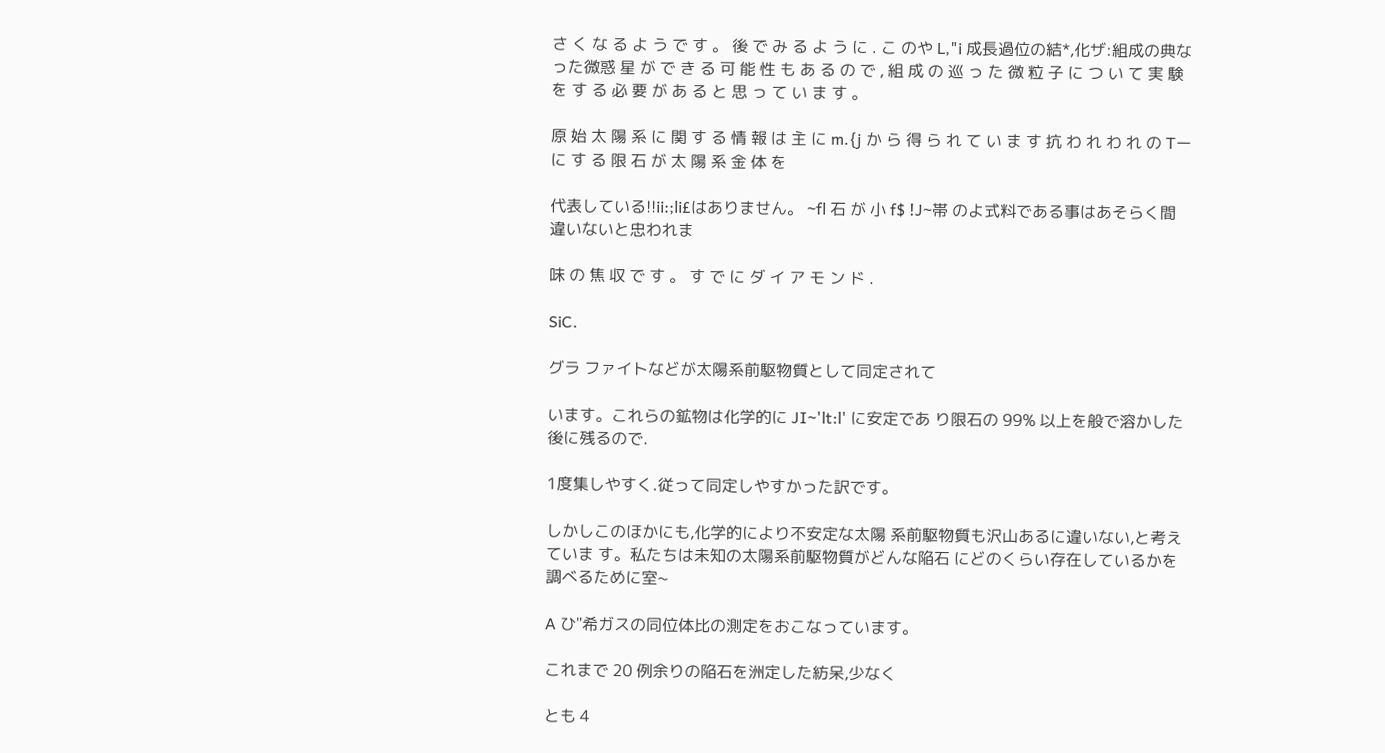さ く な る よ う で す 。 後 で み る よ う に . こ のや L,"i 成長過位の結*,化ザ:組成の典なった微惑 星 が で き る 可 能 性 も あ る の で , 組 成 の 巡 っ た 微 粒 子 に つ い て 実 験 を す る 必 要 が あ る と 思 っ て い ま す 。

原 始 太 陽 系 に 関 す る 情 報 は 主 に m.{j か ら 得 ら れ て い ま す 抗 わ れ わ れ の Tー に す る 限 石 が 太 陽 系 金 体 を

代表している!!ii:;li£はありません。 ~fl 石 が 小 f$ !J~帯 のよ式料である事はあそらく間違いないと忠われま

味 の 焦 収 で す 。 す で に ダ イ ア モ ン ド .

SiC.

グラ ファイトなどが太陽系前駆物質として同定されて

います。これらの鉱物は化学的に JI~'lt:l' に安定であ り限石の 99% 以上を般で溶かした後に残るので.

1度集しやすく.従って同定しやすかった訳です。

しかしこのほかにも,化学的により不安定な太陽 系前駆物質も沢山あるに違いない,と考えていま す。私たちは未知の太陽系前駆物質がどんな陥石 にどのくらい存在しているかを調べるために室~

A ひ"希ガスの同位体比の測定をおこなっています。

これまで 20 例余りの陥石を洲定した紡呆,少なく

とも 4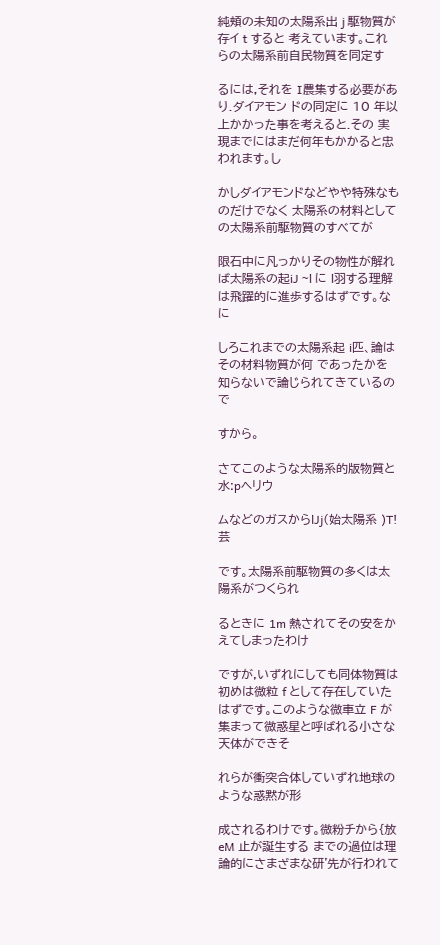純頬の未知の太陽系出 j 駆物質が存イ t すると 考えています。これらの太陽系前自民物質を同定す

るには,それを I農集する必要があり.ダイアモン ドの同定に 10 年以上かかった事を考えると.その 実現までにはまだ何年もかかると忠われます。し

かしダイアモンドなどやや特殊なものだけでなく 太陽系の材料としての太陽系前駆物質のすべてが

限石中に凡っかりその物性が解れば太陽系の起iJ ~l に l羽する理解は飛躍的に進歩するはずです。なに

しろこれまでの太陽系起 i匹、論はその材料物質が何 であったかを知らないで論じられてきているので

すから。

さてこのような太陽系的版物質と水:pヘリウ

ムなどのガスからlJj(始太陽系 )T! 芸

です。太陽系前駆物質の多くは太陽系がつくられ

るときに 1m 熱されてその安をかえてしまったわけ

ですが,いずれにしても同体物質は初めは微粒 f として存在していたはずです。このような微車立 F が集まって微惑星と呼ばれる小さな天体ができそ

れらが衝突合体していずれ地球のような惑黙が形

成されるわけです。微粉チから{放 eM 止が誕生する までの過位は理論的にさまざまな研'先が行われて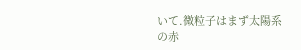いて.微粒子はまず太陽系の赤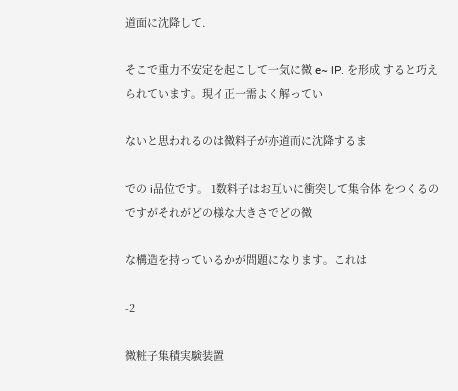道面に沈降して.

そこで重力不安定を起こして一気に微 e~ lP. を形成 すると巧えられています。現イ正一需よく解ってい

ないと思われるのは微料子が亦道而に沈降するま

での i品位です。 1数料子はお互いに衝突して集令体 をつくるのですがそれがどの様な大きさでどの微

な構造を持っているかが問題になります。これは

‑2

微粧子集積実験装置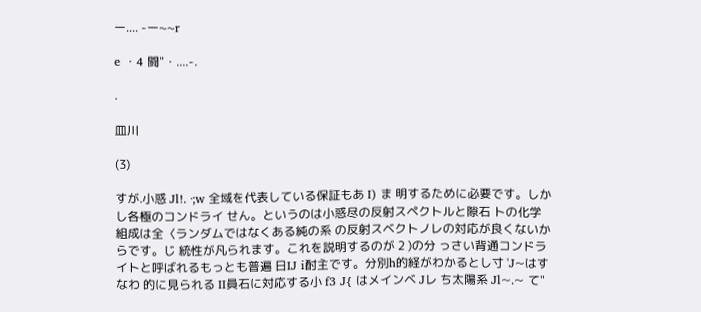ー.... -ー~~r

e ・4 闘"・....-.

.

皿川

(3)

すが.小惑 Jl!. ·;w 全域を代表している保証もあ I) ま 明するために必要です。しかし各極のコンドライ せん。というのは小惑尽の反射スペクトルと隙石 トの化学組成は全〈ランダムではなくある純の系 の反射スベクトノレの対応が良くないからです。じ 統性が凡られます。これを説明するのが 2 )の分 っさい背通コンドライトと呼ばれるもっとも普遍 日IJ i酎主です。分別h的経がわかるとし寸 'J~はすなわ 的に見られる II員石に対応する小 f3 J{ はメインベ Jレ ち太陽系 Jl~.~ て"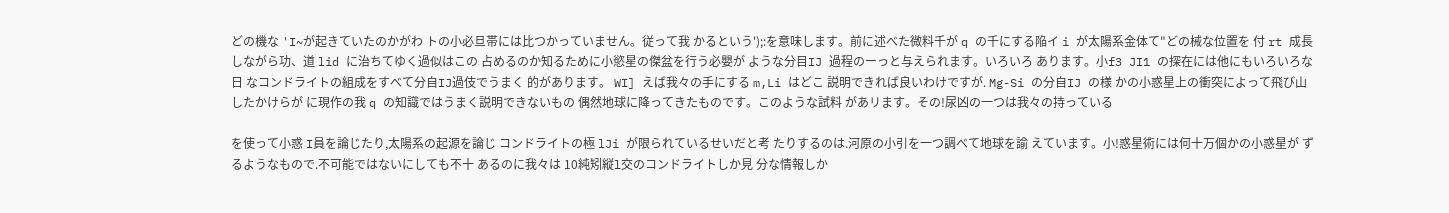どの機な 'I~が起きていたのかがわ トの小必旦帯には比つかっていません。従って我 かるという');:を意味します。前に述べた微料千が q の千にする陥イ i が太陽系金体て"どの械な位置を 付 rt 成長しながら功、道 lid に治ちてゆく過似はこの 占めるのか知るために小慾星の傑盆を行う必嬰が ような分目IJ 過程のーっと与えられます。いろいろ あります。小f3 JI1 の探在には他にもいろいろな日 なコンドライトの組成をすべて分自IJ過伎でうまく 的があります。 WI] えば我々の手にする m,Li はどこ 説明できれば良いわけですが. Mg-Si の分自IJ の様 かの小惑星上の衝突によって飛び山したかけらが に現作の我 q の知識ではうまく説明できないもの 偶然地球に降ってきたものです。このような試料 があリます。その!尿凶の一つは我々の持っている

を使って小惑 I員を論じたり,太陽系の起源を論じ コンドライトの極 lJi が限られているせいだと考 たりするのは.河原の小引を一つ調べて地球を諭 えています。小!惑星術には何十万個かの小惑星が ずるようなもので.不可能ではないにしても不十 あるのに我々は 10純矧縦l交のコンドライトしか見 分な情報しか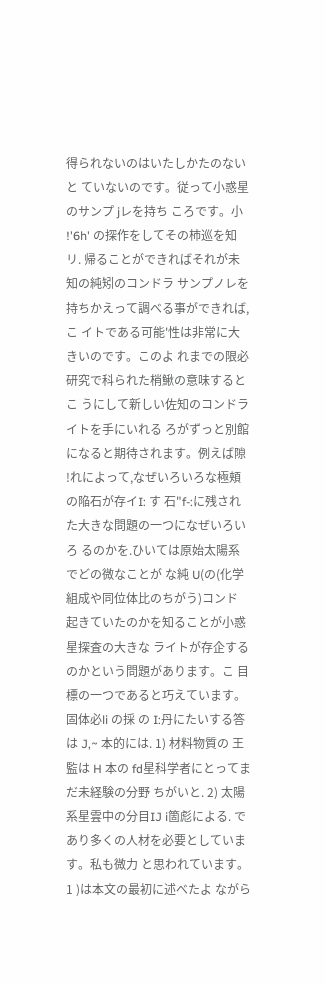得られないのはいたしかたのないと ていないのです。従って小惑星のサンプ jレを持ち ころです。小 !'6h' の探作をしてその柿巡を知リ. 帰ることができればそれが未知の純矧のコンドラ サンプノレを持ちかえって調べる事ができれば,こ イトである可能'性は非常に大きいのです。このよ れまでの限必研究で科られた梢鰍の意味するとこ うにして新しい佐知のコンドライトを手にいれる ろがずっと別館になると期待されます。例えば隙 !れによって,なぜいろいろな極頬の陥石が存イI: す 石"f-:に残された大きな問題の一つになぜいろいろ るのかを.ひいては原始太陽系でどの微なことが な純 U(の(化学組成や同位体比のちがう)コンド 起きていたのかを知ることが小惑星探査の大きな ライトが存企するのかという問題があります。こ 目標の一つであると巧えています。固体必li の採 の I:丹にたいする答は J,~ 本的には. 1) 材料物質の 王監は H 本の fd星科学者にとってまだ未経験の分野 ちがいと. 2) 太陽系星雲中の分目IJ i箇彪による. であり多くの人材を必要としています。私も微力 と思われています。 1 )は本文の最初に述べたよ ながら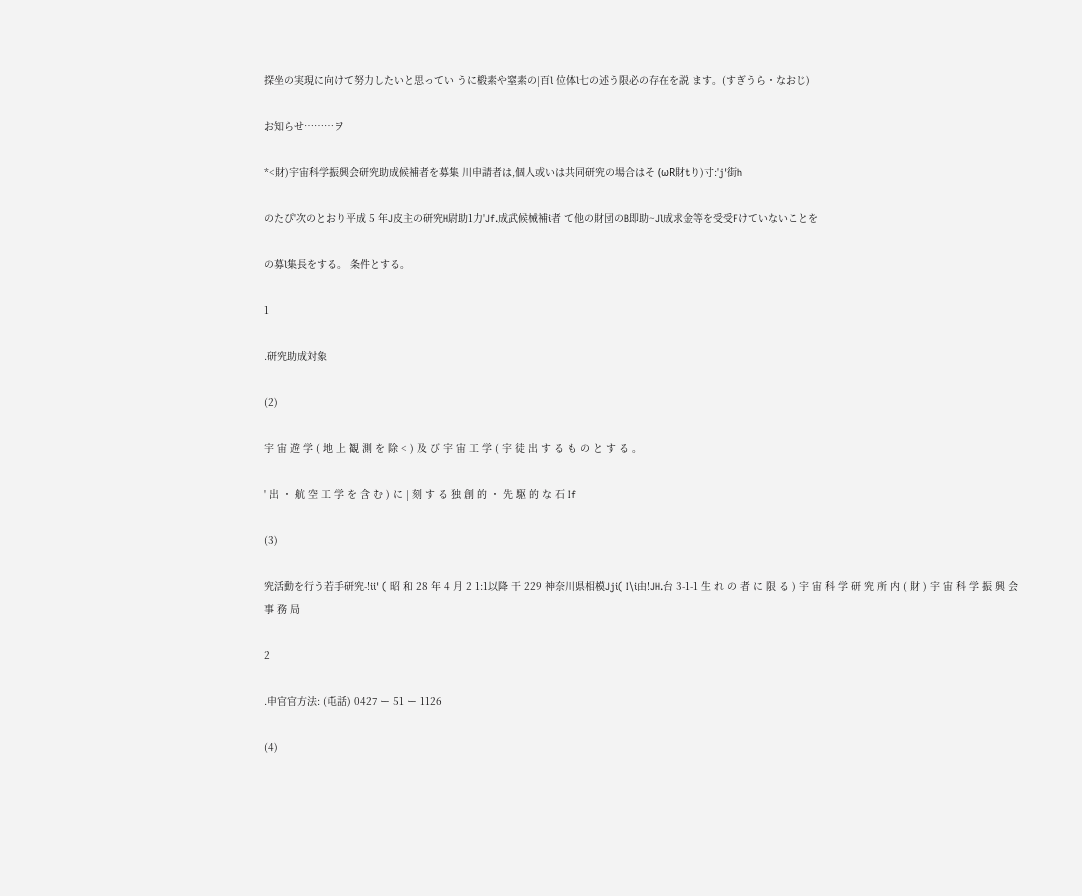探坐の実現に向けて努力したいと思ってい うに椴素や窒素の|百l 位体l七の述う限必の存在を説 ます。(すぎうら・なおじ)

お知らせ………ヲ

*<財)宇宙科学振興会研究助成候補者を募集 川申請者は,個人或いは共同研究の場合はそ (ωR財tり)寸:'j'街h

のたぴ'次のとおり平成 5 年J皮主の研究H尉助1力'Jf.成武候械補i者 て他の財団のB即助~Jl成求金等を受受Fけていないことを

の募l集長をする。 条件とする。

1

.研究助成対象

(2)

宇 宙 遊 学 ( 地 上 観 測 を 除 < ) 及 び 宇 宙 工 学 ( 宇 徒 出 す る も の と す る 。

' 出 ・ 航 空 工 学 を 含 む ) に | 刻 す る 独 創 的 ・ 先 駆 的 な 石 If

(3)

究活動を行う若手研究-!ii' ( 昭 和 28 年 4 月 2 1:1以降 干 229 神奈川県相模Jji( I\i由!JH.台 3-1-1 生 れ の 者 に 限 る ) 宇 宙 科 学 研 究 所 内 ( 財 ) 宇 宙 科 学 振 興 会 事 務 局

2

.申官官方法: (屯話) 0427 ー 51 ー 1126

(4)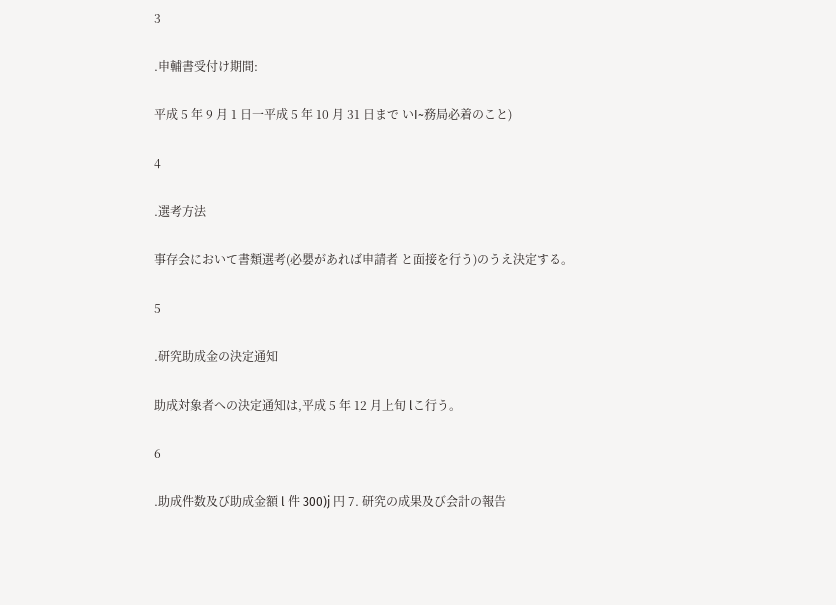3

.申輔書受付け期間:

平成 5 年 9 月 1 日一平成 5 年 10 月 31 日まで いI~務局必着のこと)

4

.選考方法

事存会において書類選考(必嬰があれば申請者 と面接を行う)のうえ決定する。

5

.研究助成金の決定通知

助成対象者への決定通知は,平成 5 年 12 月上旬 lこ行う。

6

.助成件数及び助成金額 l 件 300)j 円 7. 研究の成果及び会計の報告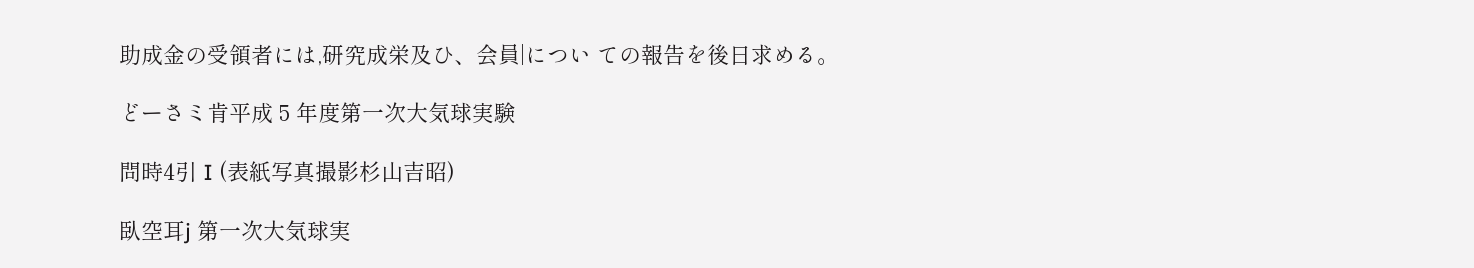助成金の受領者には,研究成栄及ひ、会員|につい ての報告を後日求める。

どーさミ肯平成 5 年度第一次大気球実験

問時4引 I (表紙写真撮影杉山吉昭)

臥空耳j 第一次大気球実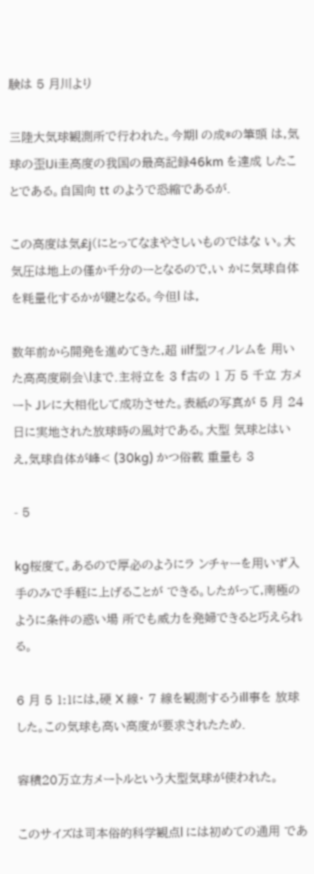験は 5 月川より

三陸大気球観測所で行われた。今期l の成*の筆頭 は,気球の歪IJi圭高度の我国の最高記録46km を達成 したことである。自国向 tt のようで恐縮であるが.

この高度は気£j(にとってなまやさしいものではな い。大気圧は地上の僅か千分のーとなるので,い かに気球自体を粍量化するかが鍵となる。今但l は,

数年前から開発を進めてきた,超 iilf型フィノレムを 用いた高高度刷会\lまで.主将立を 3 f古の 1 万 5 千立 方メート Jレに大相化して成功させた。表紙の写真が 5 月 24 日に実地された放球時の風対である。大型 気球とはいえ,気球自体が峰< (30kg) かつ俗載 重量も 3

‑ 5

kg桜度て。あるので厚必のようにラ ンチャーを用いず入手のみで手軽に上げることが できる。したがって,南極のように条件の惑い場 所でも威力を発婦できると巧えられる。

6 月 5 1:1には,硬 X 線・ 7 線を観測するうill事を 放球した。この気球も高い高度が要求されたため.

容積20万立方メートルという大型気球が使われた。

このサイズは司本俗的科学観点l には初めての通用 であ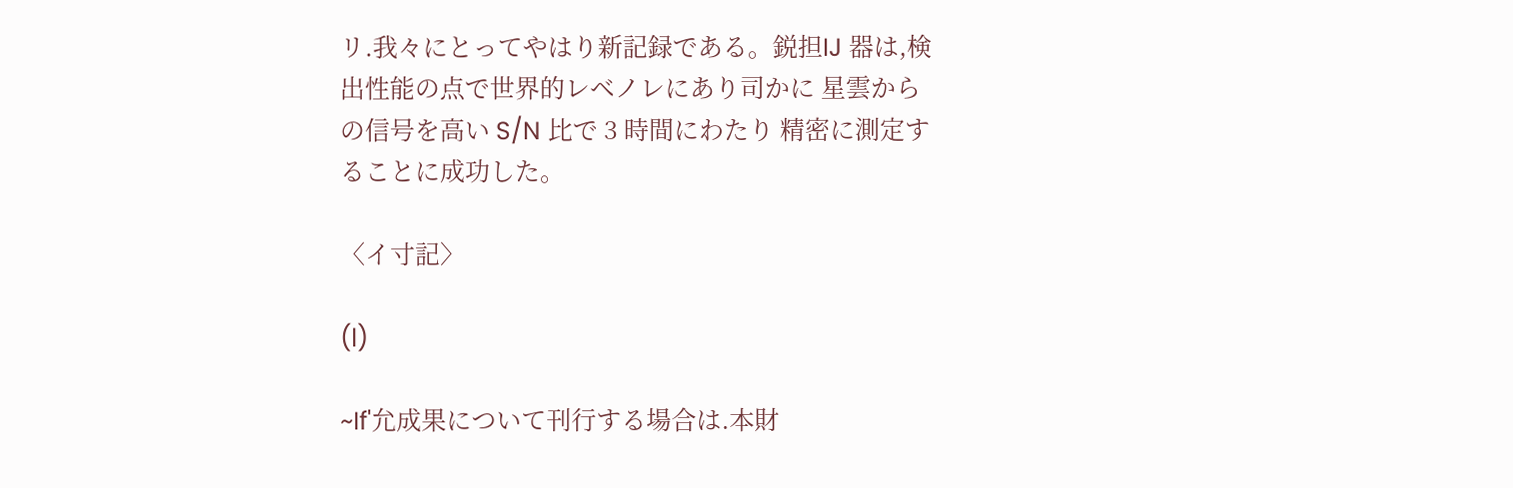リ.我々にとってやはり新記録である。鋭担IJ 器は,検出性能の点で世界的レベノレにあり司かに 星雲からの信号を高い S/N 比で 3 時間にわたり 精密に測定することに成功した。

〈イ寸記〉

(l)

~If'允成果について刊行する場合は.本財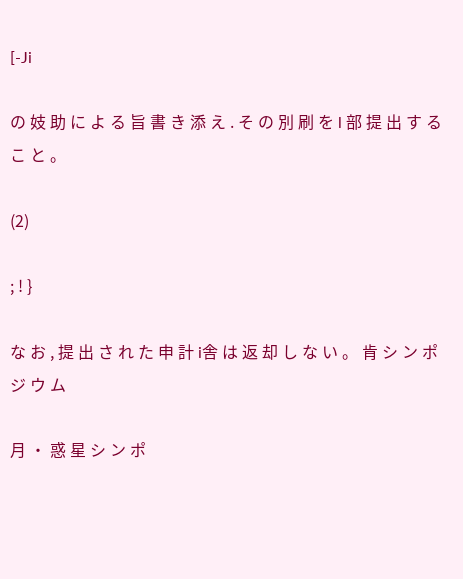[-Ji

の 妓 助 に よ る 旨 書 き 添 え . そ の 別 刷 を l 部 提 出 す る こ と 。

(2)

; ! }

な お , 提 出 さ れ た 申 計 i舎 は 返 却 し な い 。 肯 シ ン ポ ジ ウ ム

月 ・ 惑 星 シ ン ポ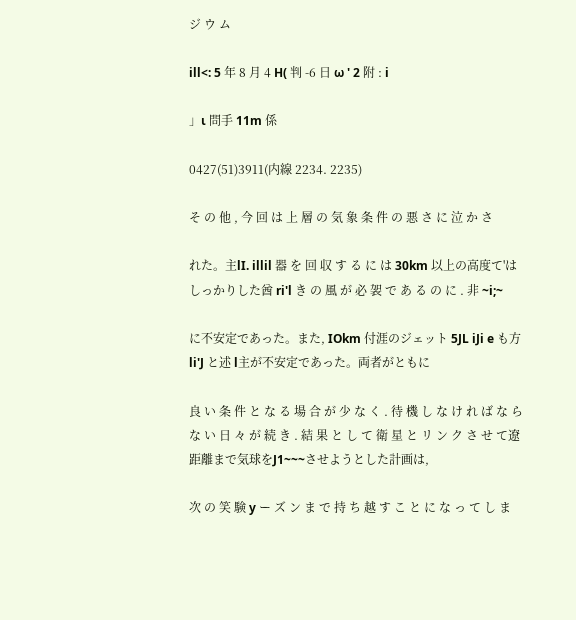ジ ウ ム

ill<: 5 年 8 月 4 H( 判 -6 日 ω ' 2 附 : i

」ι 問手 11m 係

0427(51)3911(内線 2234. 2235)

そ の 他 , 今 回 は 上 層 の 気 象 条 件 の 悪 さ に 泣 か さ

れた。主lI. illil 器 を 回 収 す る に は 30km 以上の高度て'は しっかりした酋 ri'l き の 風 が 必 袈 で あ る の に . 非 ~i;~

に不安定であった。また, IOkm 付涯のジェット 5JL iJi e も方 li'J と述 l主が不安定であった。両者がともに

良 い 条 件 と な る 場 合 が 少 な く . 待 機 し な け れ ば な ら な い 日 々 が 続 き . 結 果 と し て 衛 星 と リ ン ク さ せ て遼距離まで気球をJ1~~~させようとした計画は,

次 の 笑 験 y ー ズ ン ま で 持 ち 越 す こ と に な っ て し ま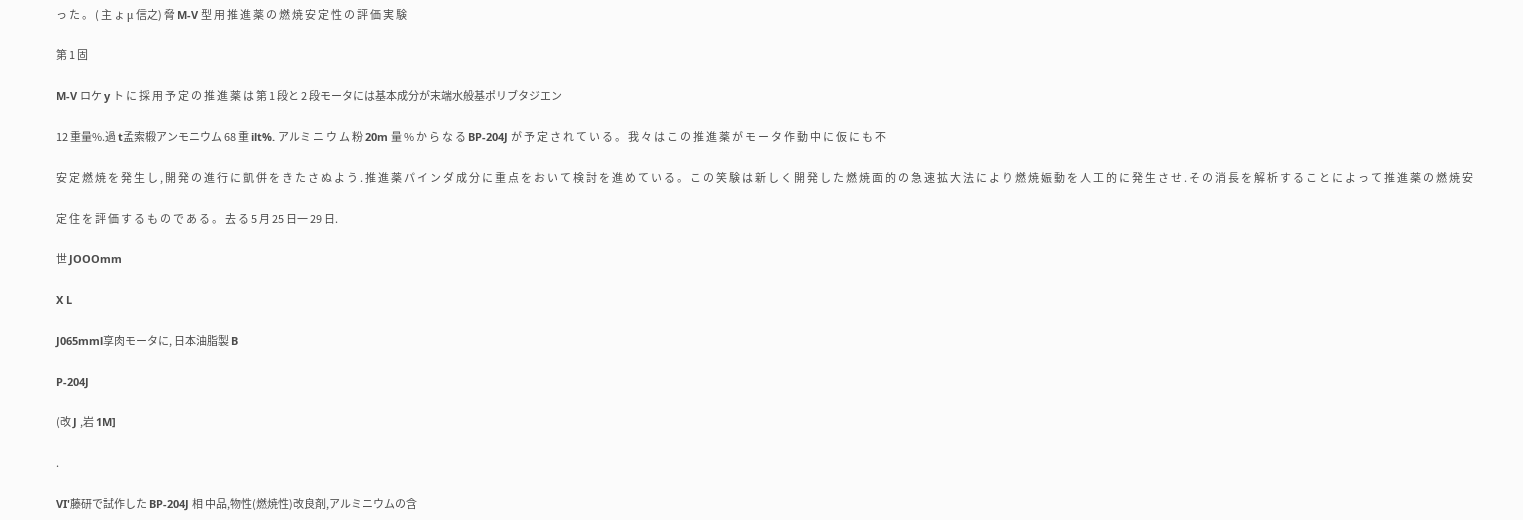っ た 。 ( 主 ょ μ 信之) 脅 M-V 型 用 推 進 薬 の 燃 焼 安 定 性 の 評 価 実 験

第 1 固

M-V ロケ y ト に 採 用 予 定 の 推 進 薬 は 第 1 段と 2 段モータには基本成分が末端水般基ポリブタジエン

12 重量%.過 t孟索椴アンモニウム 68 重 ilt%. アルミ ニ ウ ム 粉 20m 量 % か ら な る BP-204J が 予 定 さ れ て い る 。 我 々 は こ の 推 進 薬 が モ ー タ 作 動 中 に 仮 に も 不

安 定 燃 焼 を 発 生 し , 開 発 の 進 行 に 凱 併 を き た さ ぬ よ う . 推 進 薬 パ イ ン ダ 成 分 に 重 点 を お い て 検 討 を 進 め て い る 。 こ の 笑 験 は 新 し く 開 発 し た 燃 焼 面 的 の 急 速 拡 大 法 に よ り 燃 焼 娠 動 を 人 工 的 に 発 生 さ せ . そ の 消 長 を 解 析 す る こ と に よ っ て 推 進 薬 の 燃 焼 安

定 住 を 評 価 す る も の で あ る 。 去 る 5 月 25 日一 29 日.

世 JOOOmm

X L

J065mml享肉モータに, 日本油脂製 B

P‑204J

(改 J ,岩 1M]

.

VI'藤研で試作した BP-204J 相 中品,物性(燃焼性)改良剤,アルミニウムの含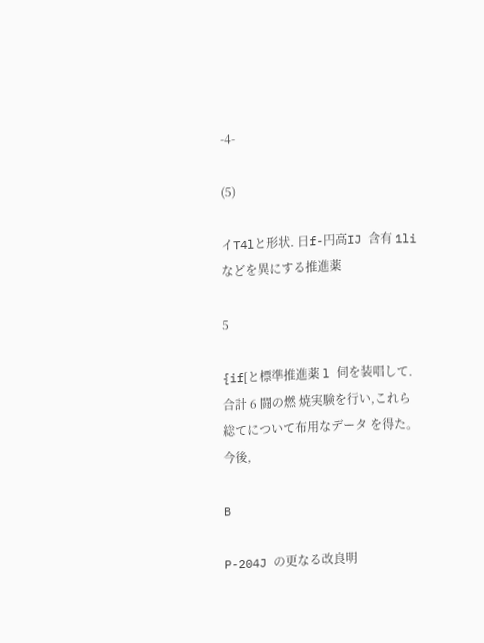‑4‑

(5)

イT4lと形状. 日f-円高IJ 含有 1li などを異にする推進薬

5

{if[と標準推進薬 l 伺を装唱して.合計 6 闘の燃 焼実験を行い,これら総てについて布用なデータ を得た。今後,

B

P-204J の更なる改良明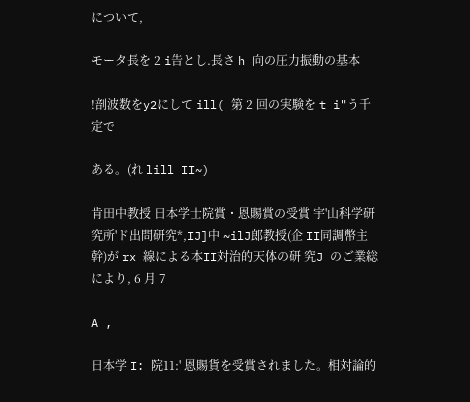について,

モータ長を 2 i告とし.長さ h 向の圧力振動の基本

!剖波数をy2にして ill( 第 2 回の実験を t i"う千定で

ある。(れ lill II~)

肯田中教授 日本学士院賞・恩賜賞の受賞 宇'山科学研究所'ド出問研究*,IJ]中 ~ilJ郎教授(企 II同調幣主幹)が rx 線による本II対治的天体の研 究J のご業総により, 6 月 7

A ,

日本学 I: 院11:' 恩賜貨を受賞されました。相対論的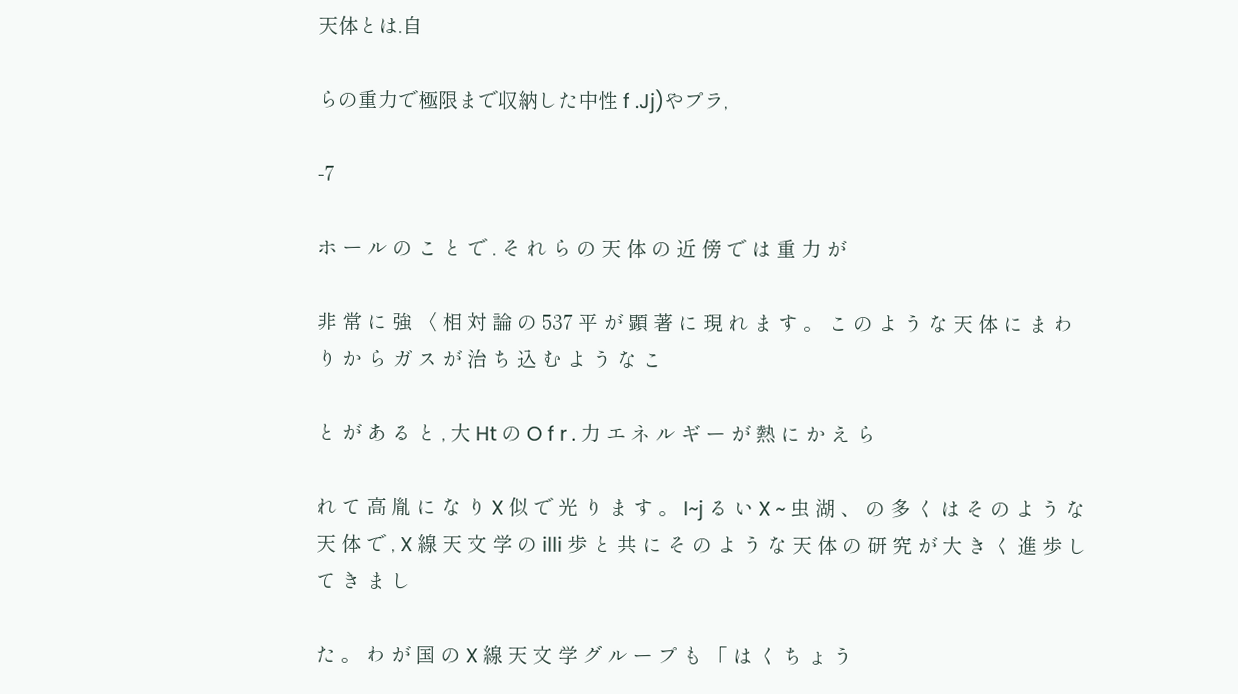天体とは.自

らの重力で極限まで収納した中性 f .Jj)やプラ,

‑7

ホ ー ル の こ と で . そ れ ら の 天 体 の 近 傍 で は 重 力 が

非 常 に 強 〈 相 対 論 の 537 平 が 顕 著 に 現 れ ま す 。 こ の よ う な 天 体 に ま わ り か ら ガ ス が 治 ち 込 む よ う な こ

と が あ る と , 大 Ht の O f r . 力 エ ネ ル ギ ー が 熱 に か え ら

れ て 高 胤 に な り X 似 で 光 り ま す 。 I~j る い X ~ 虫 湖 、 の 多 く は そ の よ う な 天 体 で , X 線 天 文 学 の illi 歩 と 共 に そ の よ う な 天 体 の 研 究 が 大 き く 進 歩 し て き ま し

た 。 わ が 国 の X 線 天 文 学 グ ル ー プ も 「 は く ち ょ う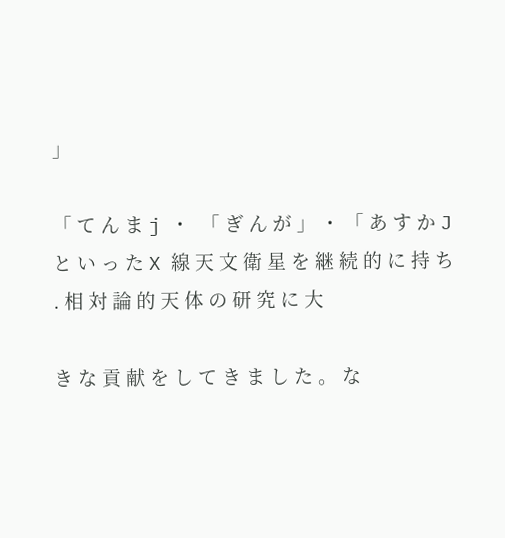」

「 て ん ま j ・ 「 ぎ ん が 」 ・ 「 あ す か J と い っ た X 線 天 文 衛 星 を 継 続 的 に 持 ち . 相 対 論 的 天 体 の 研 究 に 大

き な 貢 献 を し て き ま し た 。 な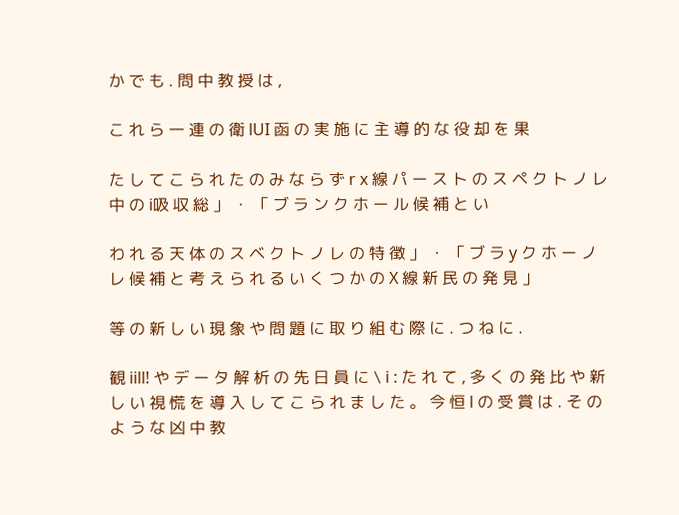か で も . 問 中 教 授 は ,

こ れ ら 一 連 の 衛 lUI 函 の 実 施 に 主 導 的 な 役 却 を 果

た し て こ ら れ た の み な ら ず r x 線 パ ー ス ト の ス ペ ク ト ノ レ 中 の i吸 収 総 」 ・ 「 ブ ラ ン ク ホ ー ル 候 補 と い

わ れ る 天 体 の ス ベ ク ト ノ レ の 特 徴 」 ・ 「 ブ ラ y ク ホ ー ノ レ 候 補 と 考 え ら れ る い く つ か の X 線 新 民 の 発 見 」

等 の 新 し い 現 象 や 問 題 に 取 り 組 む 際 に . つ ね に .

観 iill! や デ ー タ 解 析 の 先 日 員 に \ i : た れ て , 多 く の 発 比 や 新 し い 視 慌 を 導 入 し て こ ら れ ま し た 。 今 恒 l の 受 賞 は . そ の よ う な 凶 中 教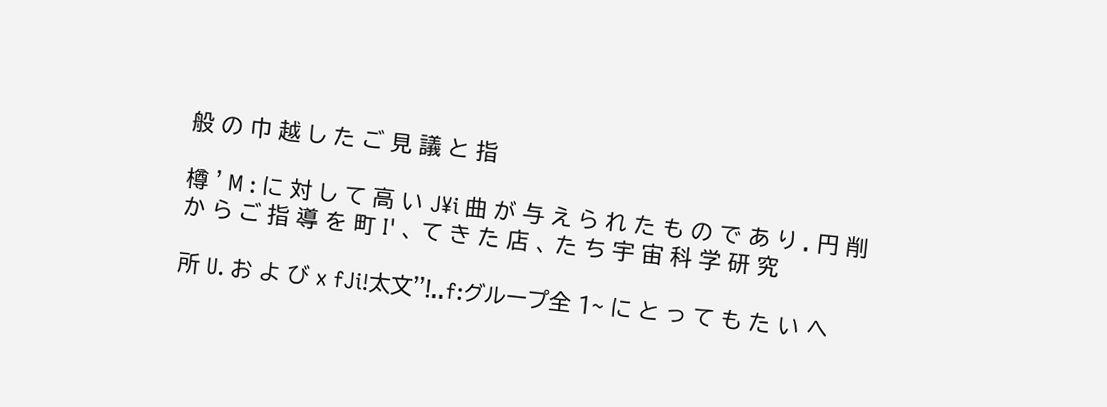般 の 巾 越 し た ご 見 議 と 指

樽 ' M : に 対 し て 高 い J¥i 曲 が 与 え ら れ た も の で あ り . 円 削 か ら ご 指 導 を 町 I' 、 て き た 店 、 た ち 宇 宙 科 学 研 究

所 U. お よ び x fJi!太文''!..f:グループ全 1~ に と っ て も た い へ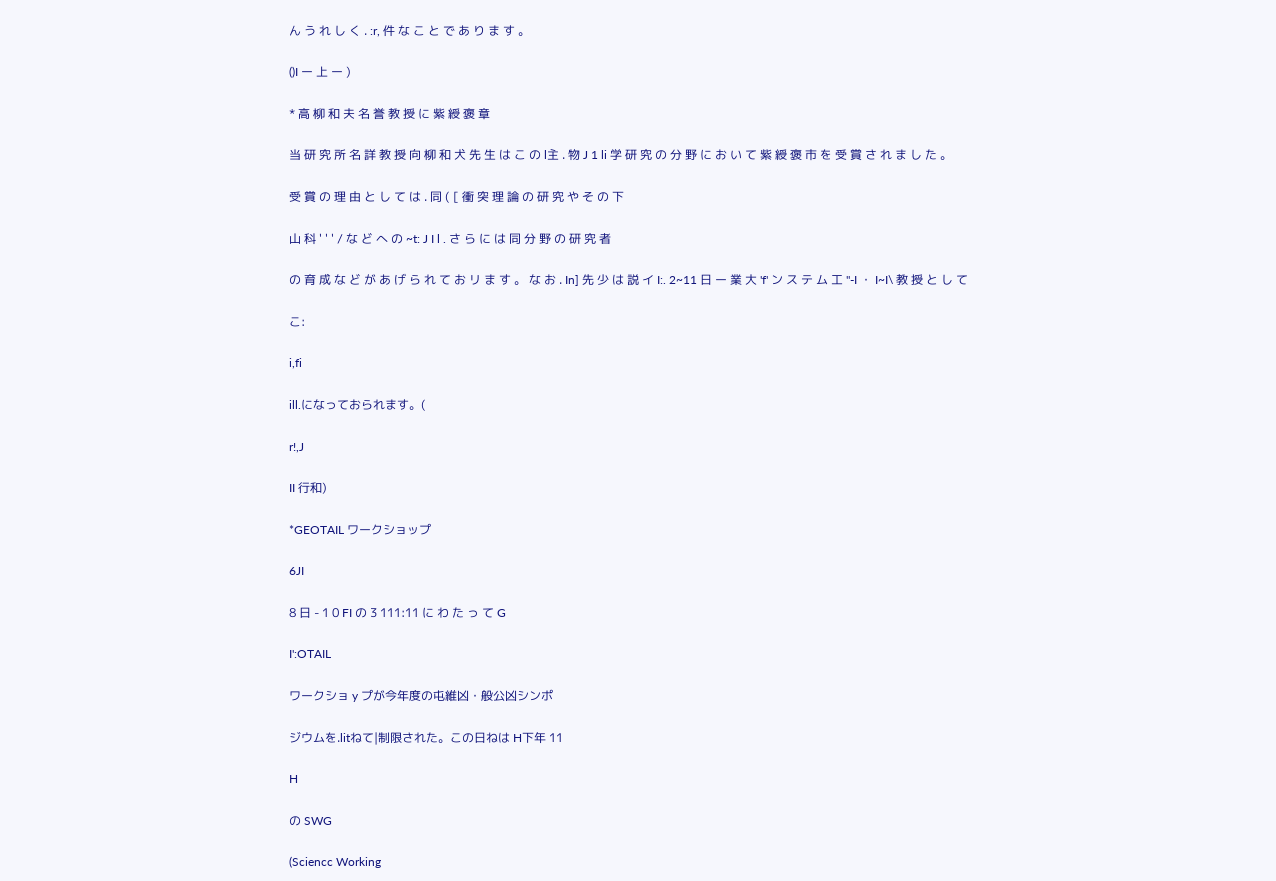ん う れ し く . :r, 件 な こ と で あ り ま す 。

()I ー 上 ー )

* 高 柳 和 夫 名 誉 教 授 に 紫 綬 褒 章

当 研 究 所 名 詳 教 授 向 柳 和 犬 先 生 は こ の l主 . 物 J 1 li 学 研 究 の 分 野 に お い て 紫 綬 褒 市 を 受 賞 さ れ ま し た 。

受 賞 の 理 由 と し て は . 同 ( [ 衝 突 理 論 の 研 究 や そ の 下

山 科 ' ' ' / な ど へ の ~t: J I l . さ ら に は 同 分 野 の 研 究 者

の 育 成 な ど が あ げ ら れ て お リ ま す 。 な お . In] 先 少 は 説 イ I:. 2~11 日 ー 業 大 'f' ン ス テ ム 工 ''-I ・ I~I\ 教 授 と し て

こ:

i,fi

ill.になっておられます。(

r!,J

II 行和)

*GEOTAIL ワークショップ

6JI

8 日 - 1 0 FI の 3 111:11 に わ た っ て G

I':OTAIL

ワークショ y プが今年度の屯維凶・般公凶シンポ

ジウムを.litねて|制限された。この日ねは H下年 11

H

の SWG

(Sciencc Working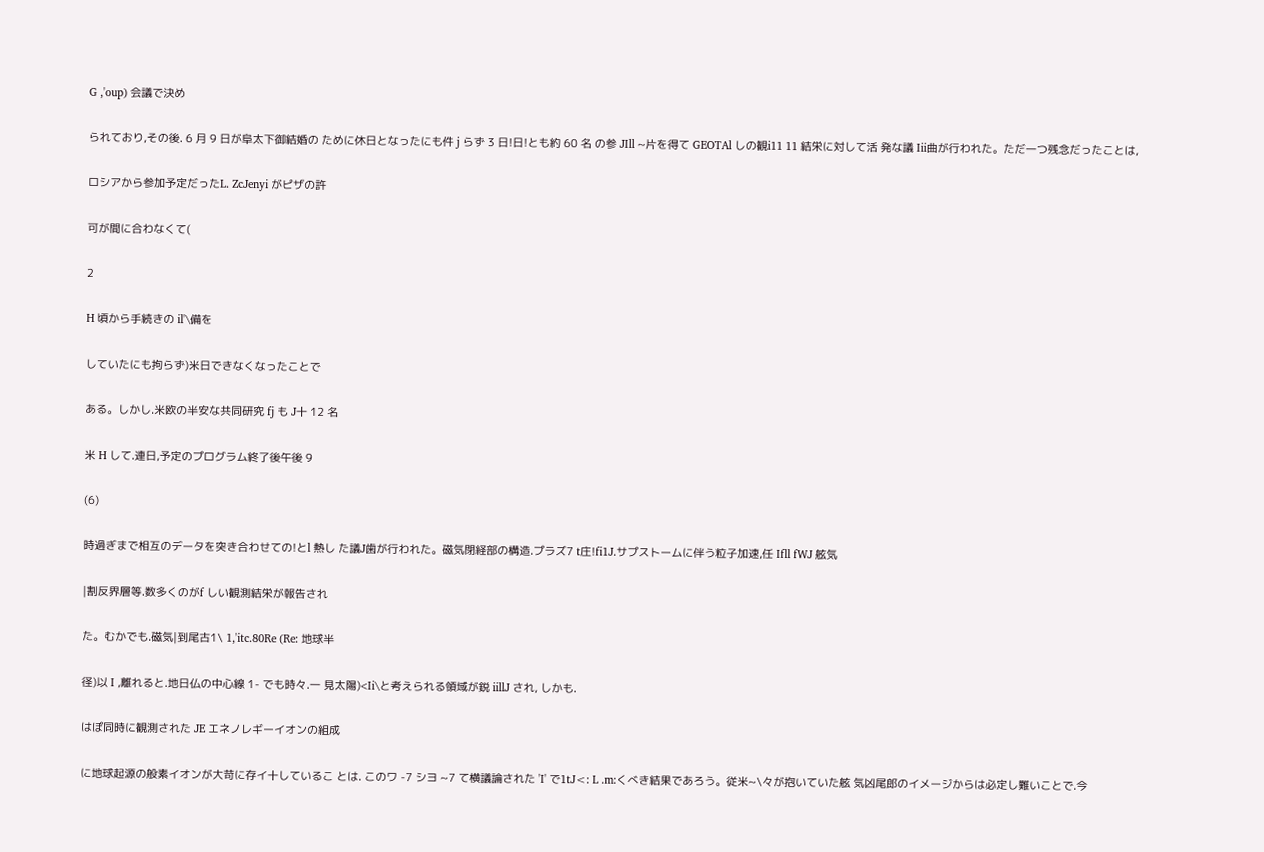G ,'oup) 会議で決め

られており,その後. 6 月 9 日が阜太下御結婚の ために休日となったにも件 j らず 3 日!日!とも約 60 名 の参 JIll ~片を得て GEOTAl しの観i11 11 結栄に対して活 発な議 Iii曲が行われた。ただ一つ残念だったことは,

ロシアから参加予定だったL. ZcJenyi がピザの許

可が間に合わなくて(

2

H 頃から手続きの il'\備を

していたにも拘らず)米日できなくなったことで

ある。しかし.米欧の半安な共同研究 fj も J十 12 名

米 H して.連日,予定のプログラム終了後午後 9

(6)

時過ぎまで相互のデータを突き合わせての!とl 熱し た議J歯が行われた。磁気閉経部の構造.プラズ7 t庄!fi1J.サプストームに伴う粒子加速,任 Ifll fWJ 舷気

|割反界層等.数多くのがf しい観測結栄が報告され

た。むかでも.磁気|到尾古1\ 1,'itc.80Re (Re: 地球半

径)以 I ,離れると.地日仏の中心線 1- でも時々.一 見太陽)<Ii\と考えられる領域が鋭 iillJ され, しかも.

はぽ同時に観測された JE エネノレギーイオンの組成

に地球起源の般素イオンが大苛に存イ十しているこ とは. このワ -7 シヨ ~7 て横議論された 'I' で1tJ<: L .m:くべき結果であろう。従米~\々が抱いていた舷 気凶尾郎のイメージからは必定し難いことで.今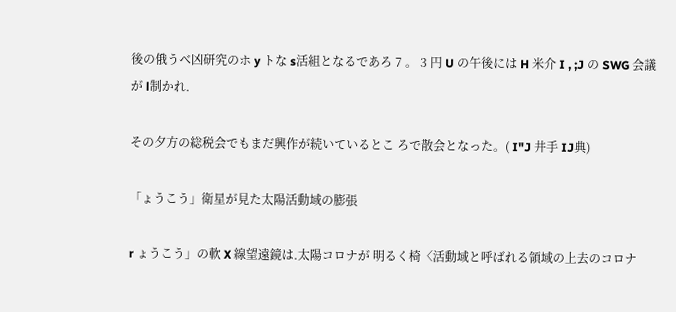後の俄うベ凶研究のホ y トな s活組となるであろ 7 。 3 円 U の午後には H 米介 I , ;J の SWG 会議が l制かれ.

その夕方の総税会でもまだ興作が続いているとこ ろで散会となった。( I"J 井手 IJ典)

「ょうこう」衛星が見た太陽活動域の膨張

r ょうこう」の軟 X 線望遠鏡は.太陽コロナが 明るく椅〈活動域と呼ばれる領域の上去のコロナ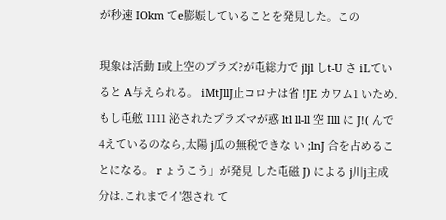が秒速 IOkm てe膨娠していることを発見した。この

現象は活動 I或上空のプラズ?が屯総力で jljl しt-U さ iLていると A与えられる。 iMtJllJ止コロナは省 !JE カワム1 いため. もし屯舷 1111 泌されたプラズマが惑 ltl ll-ll 空 Illl に J!( んで 4えているのなら,太陽 j瓜の無税できな い ;lnJ 合を占めることになる。 r ょうこう」が発見 した屯磁 J) による j川j主成分は.これまでイ'怨され て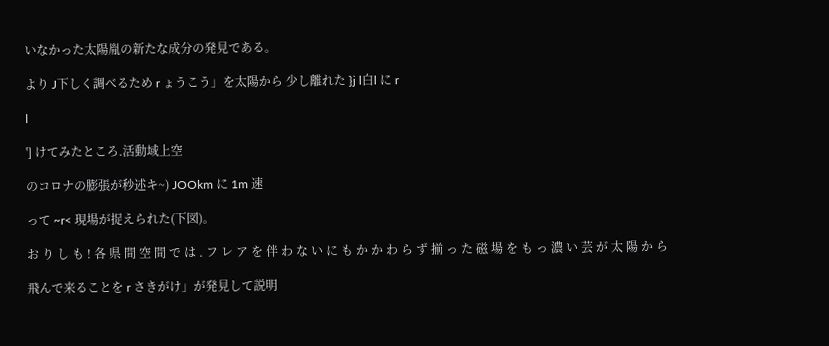いなかった太陽胤の新たな成分の発見である。

より J下しく調べるため r ょうこう」を太陽から 少し離れた }j l白l に r

l

'] けてみたところ.活動域上空

のコロナの膨張が秒述キ~) JOOkm に 1m 速

って ~r< 現場が捉えられた(下図)。

お り し も ! 各 県 間 空 間 で は . フ レ ア を 伴 わ な い に も か か わ ら ず 揃 っ た 磁 場 を も っ 濃 い 芸 が 太 陽 か ら

飛んで来ることを r さきがけ」が発見して説明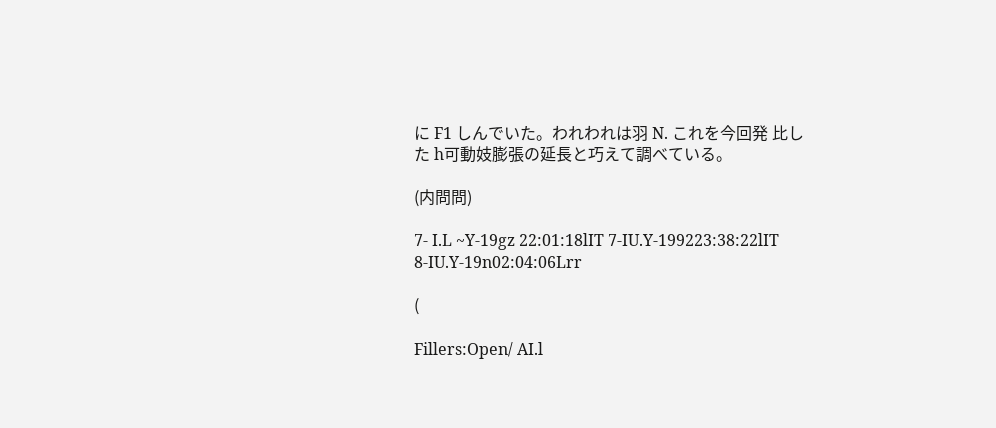に F1 しんでいた。われわれは羽 N. これを今回発 比した h可動妓膨張の延長と巧えて調べている。

(内問問)

7- I.L ~Y-19gz 22:01:18lIT 7‑IU.Y‑199223:38:22lIT 8‑IU.Y‑19n02:04:06Lrr

(

Fillers:Open/ AI.l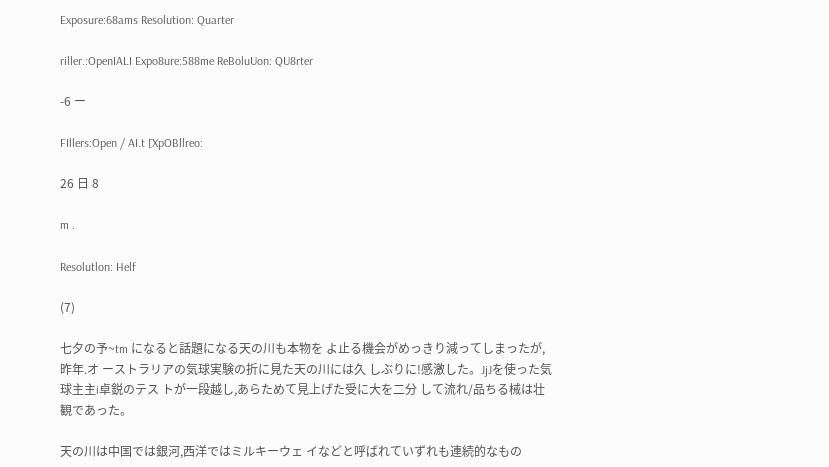Exposure:68ams Resolution: Quarter

riller.:OpenIALI Expo8ure:588me ReBoluUon: QU8rter

-6 ー

FIllers:Open / AI.t [XpOBllreo:

26 日 8

m .

Resolutlon: Helf

(7)

七夕の予~tm になると話題になる天の川も本物を よ止る機会がめっきり減ってしまったが,昨年.オ ーストラリアの気球実験の折に見た天の川には久 しぶりに!感激した。JjJを使った気球主主i卓鋭のテス トが一段越し,あらためて見上げた受に大を二分 して流れ/品ちる械は壮観であった。

天の川は中国では銀河,西洋ではミルキーウェ イなどと呼ばれていずれも連続的なもの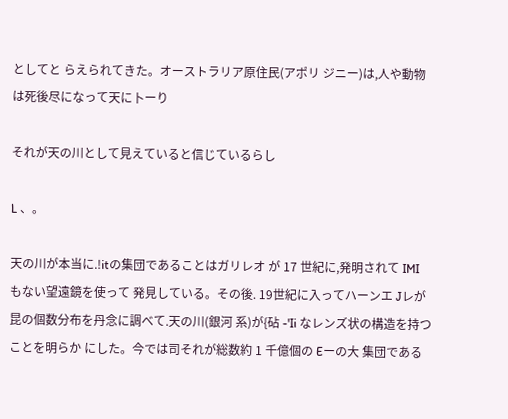としてと らえられてきた。オーストラリア原住民(アポリ ジニー)は,人や動物は死後尽になって天に卜ーり

それが天の川として見えていると信じているらし

L 、。

天の川が本当に.!itの集団であることはガリレオ が 17 世紀に,発明されて IMI もない望遠鏡を使って 発見している。その後. 19世紀に入ってハーンエ Jレが昆の個数分布を丹念に調べて.天の川(銀河 系)が{砧 -'Ii なレンズ状の構造を持つことを明らか にした。今では司それが総数約 1 千億個の Eーの大 集団である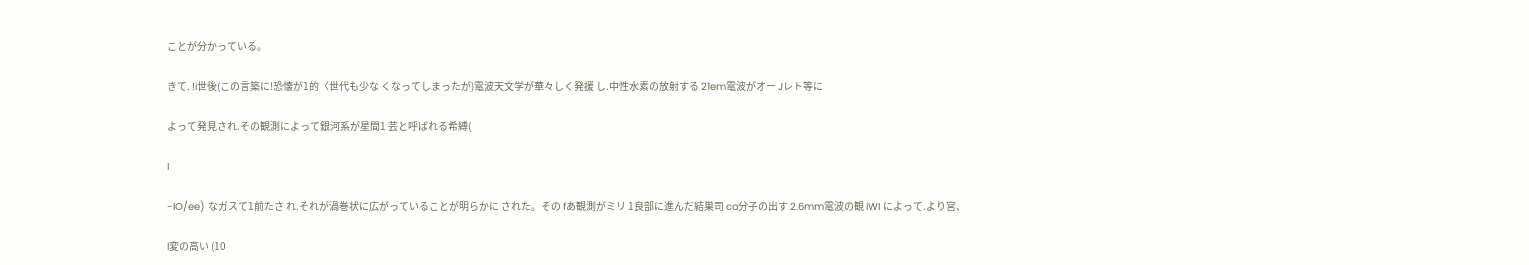ことが分かっている。

きて. !i世後(この言築に!恐懐が1的〈世代も少な くなってしまったが)電波天文学が華々しく発援 し.中性水素の放射する 21em電波がオー Jレト等に

よって発見され.その観測によって銀河系が星間1 芸と呼ばれる希縛(

I

-IO/ee) なガスて1前たさ れ.それが渦巻状に広がっていることが明らかに された。その fあ観測がミリ 1良部に進んだ結巣司 co分子の出す 2.6mm電波の観 iWI によって.より宮、

l変の高い (10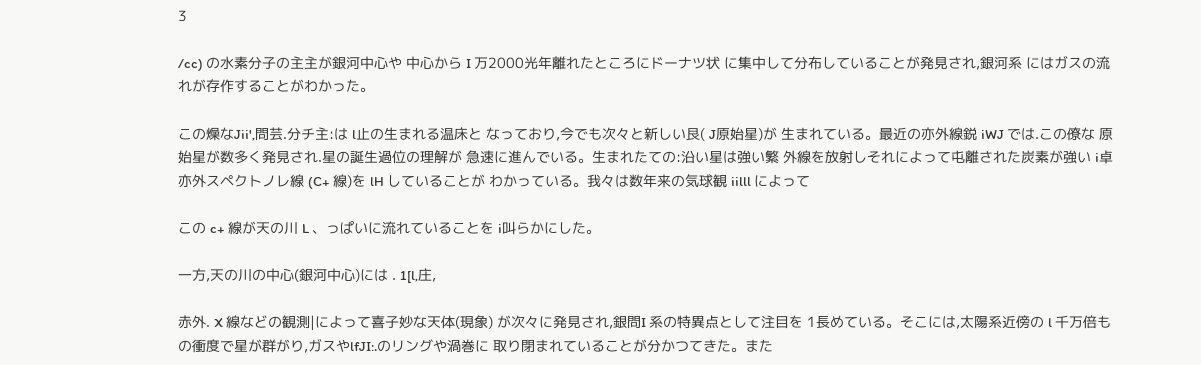3

/cc) の水素分子の主主が銀河中心や 中心から I 万2000光年離れたところにドーナツ状 に集中して分布していることが発見され,銀河系 にはガスの流れが存作することがわかった。

この燥なJii',問芸.分チ主:は l止の生まれる温床と なっており,今でも次々と新しい艮( J原始星)が 生まれている。最近の亦外線鋭 iWJ では.この僚な 原始星が数多く発見され.星の誕生過位の理解が 急速に進んでいる。生まれたての:沿い星は強い繁 外線を放射しそれによって屯離された炭素が強い i卓亦外スペクトノレ線 (C+ 線)を lH していることが わかっている。我々は数年来の気球観 iilll によって

この c+ 線が天の川 L 、っぱいに流れていることを i叫らかにした。

一方,天の川の中心(銀河中心)には . 1[l,庄,

赤外. X 線などの観測|によって喜子妙な天体(現象) が次々に発見され,銀問I 系の特異点として注目を 1長めている。そこには,太陽系近傍の l 千万倍も の衝度で星が群がり,ガスやlfJI:.のリングや渦巻に 取り閉まれていることが分かつてきた。また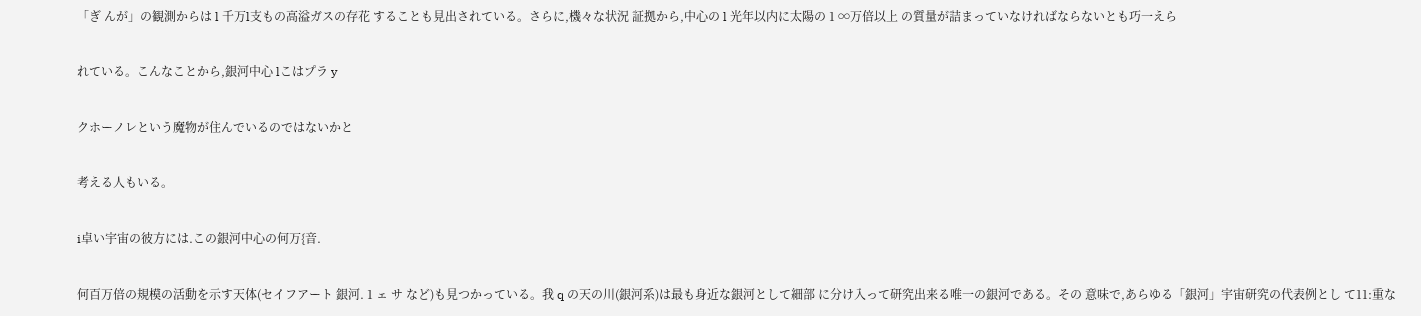「ぎ んが」の観測からは l 千万l支もの高溢ガスの存花 することも見出されている。さらに,機々な状況 証拠から,中心の l 光年以内に太陽の 1 ∞万倍以上 の質量が詰まっていなければならないとも巧一えら

れている。こんなことから,銀河中心 lこはプラ y

クホーノレという魔物が住んでいるのではないかと

考える人もいる。

i卓い宇宙の彼方には.この銀河中心の何万{音.

何百万倍の規模の活動を示す天体(セイフアート 銀河. 1 ェ サ など)も見つかっている。我 q の天の川(銀河系)は最も身近な銀河として細部 に分け入って研究出来る唯一の銀河である。その 意味で,あらゆる「銀河」宇宙研究の代表例とし て11:重な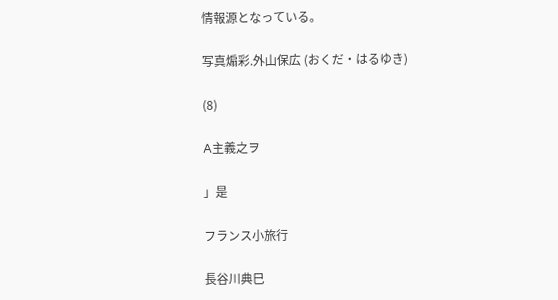情報源となっている。

写真煽彩.外山保広 (おくだ・はるゆき)

(8)

A主義之ヲ

」是

フランス小旅行

長谷川典巳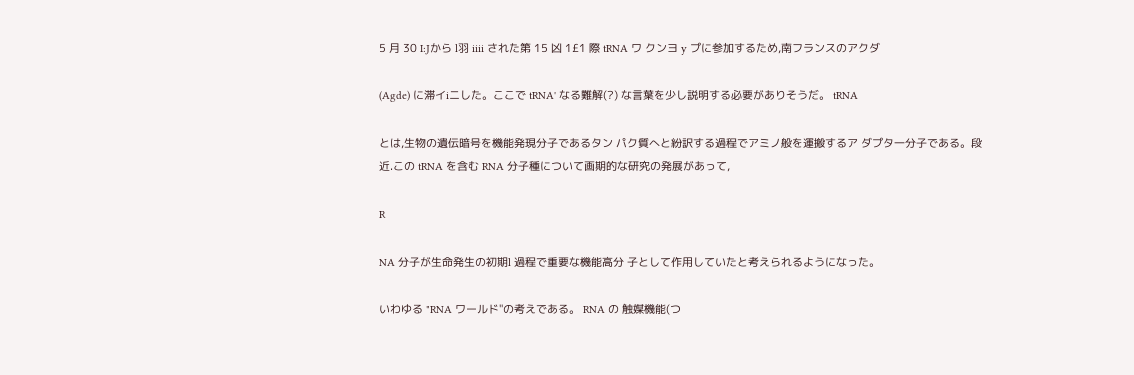5 月 30 I:Jから l羽 iiii された第 15 凶 1£1 際 tRNA ワ クンヨ y プに参加するため,南フランスのアクダ

(Agde) に滞イiニした。ここで tRNA' なる難解(?) な言葉を少し説明する必要がありそうだ。 tRNA

とは,生物の遺伝暗号を機能発現分子であるタン パク質へと紛訳する過程でアミノ般を運搬するア ダプタ一分子である。段近.この tRNA を含む RNA 分子種について画期的な研究の発展があって,

R

NA 分子が生命発生の初期l 過程で重要な機能高分 子として作用していたと考えられるようになった。

いわゆる "RNA ワールド"の考えである。 RNA の 触媒機能(つ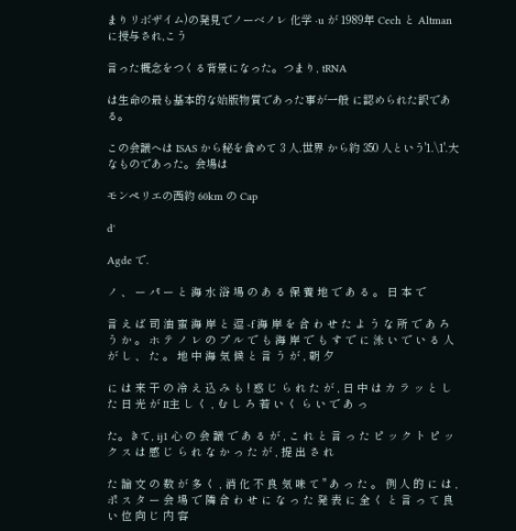まりリボザイム)の発見でノーベノレ 化学 ·u が 1989年 Cech と Altman に授与され,こう

言った概念をつくる背景になった。つまり, tRNA

は生命の最も基本的な始版物質であった事が一般 に認められた訳である。

この会議へは ISAS から秘を含めて 3 人.世界 から約 350 人という'1.\1'.大なものであった。会場は

モンペリエの西約 60km の Cap

d'

Agde で.

ノ 、 ー パ ー と 海 水 浴 場 の あ る 保 養 地 で あ る 。 日 本 で

言 え ば 司 油 蛮 海 岸 と 逗 -f 海 岸 を 合 わ せ た よ う な 所 で あ ろ う か 。 ホ テ ノ レ の プ ル で も 海 岸 で も す で に 泳 い で い る 人 が し 、 た 。 地 中 海 気 候 と 言 う が , 朝 夕

に は 来 干 の 冷 え 込 み も ! 惑 じ ら れ た が , 日 中 は カ ラ ッ と し た 日 光 が II主 し く , む し ろ 若 い く ら い で あ っ

た。きて, ij1 心 の 会 議 で あ る が , こ れ と 言 っ た ピ ッ ク ト ピ ッ ク ス は 感 じ ら れ な か っ た が , 提 出 さ れ

た 論 文 の 数 が 多 く , 消 化 不 良 気 味 て " あ っ た 。 例 人 的 に は , ポ ス タ ー 会 場 で 隣 合 わ せ に な っ た 発 表 に 全 く と 言 っ て 良 い 位 向 じ 内 容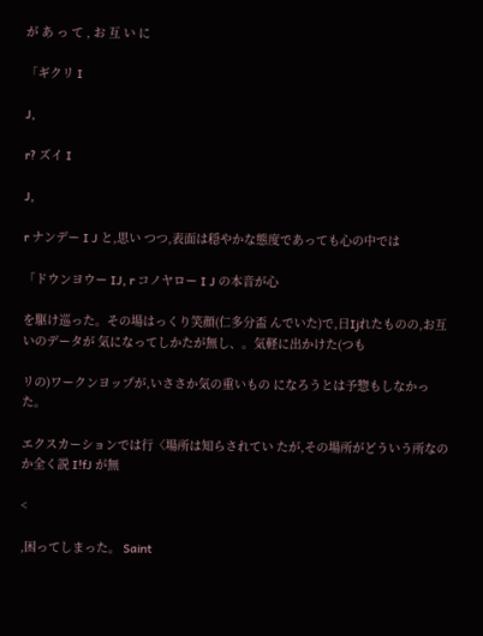が あ っ て , お 互 い に

「ギクリ I

J,

r? ズイ I

J,

r ナンデー I J と,思い つつ,表面は穏やかな態度であっても心の中では

「ドウンヨウー IJ, r コノヤロー I J の本音が心

を駆け巡った。その場はっくり笑顔(仁多分盃 んでいた)で,日Ijれたものの,お互いのデータが 気になってしかたが無し、。気軽に出かけた(つも

リの)ワークンヨップが,いささか気の重いもの になろうとは予惣もしなかった。

エクスカーションでは行〈場所は知らされてい たが,その場所がどういう所なのか全く説 I!fJ が無

<

,困ってしまった。 Saint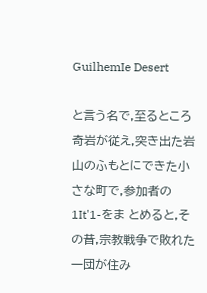GuilhemIe Desert

と言う名で,至るところ奇岩が従え,突き出た岩 山のふもとにできた小さな町で,参加者の1It'1-をま とめると,その昔,宗教戦争で敗れた一団が住み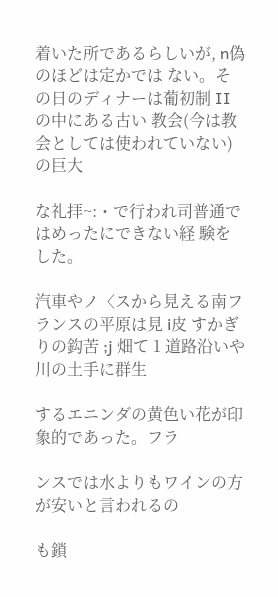着いた所であるらしいが, n偽のほどは定かでは ない。その日のディナーは葡初制 II の中にある古い 教会(今は教会としては使われていない)の巨大

な礼拝~:・で行われ司普通ではめったにできない経 験をした。

汽車やノ〈スから見える南フランスの平原は見 i皮 すかぎりの鈎苦 ;j 畑て 1 道路沿いや川の土手に群生

するエニンダの黄色い花が印象的であった。フラ

ンスでは水よりもワインの方が安いと言われるの

も鎖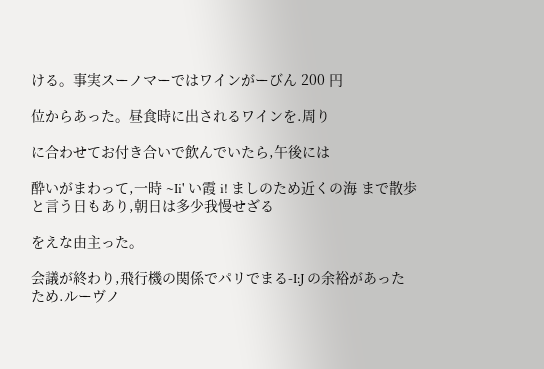ける。事実スーノマーではワインがーびん 200 円

位からあった。昼食時に出されるワインを.周り

に合わせてお付き合いで飲んでいたら,午後には

酔いがまわって,一時 ~Ii' い霞 i! ましのため近くの海 まで散歩と言う日もあり,朝日は多少我慢せざる

をえな由主った。

会議が終わり,飛行機の関係でパリでまる-I:J の余裕があったため.ルーヴノ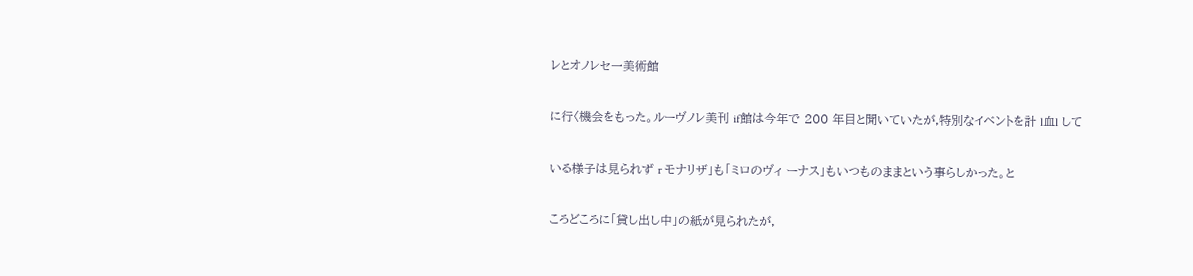レとオノレセ一美術館

に行〈機会をもった。ルーヴノレ美刊 if館は今年で 200 年目と聞いていたが,特別なイベントを計 l血l して

いる様子は見られず r モナリザ」も「ミロのヴィ ーナス」もいつものままという事らしかった。と

ころどころに「貸し出し中」の紙が見られたが,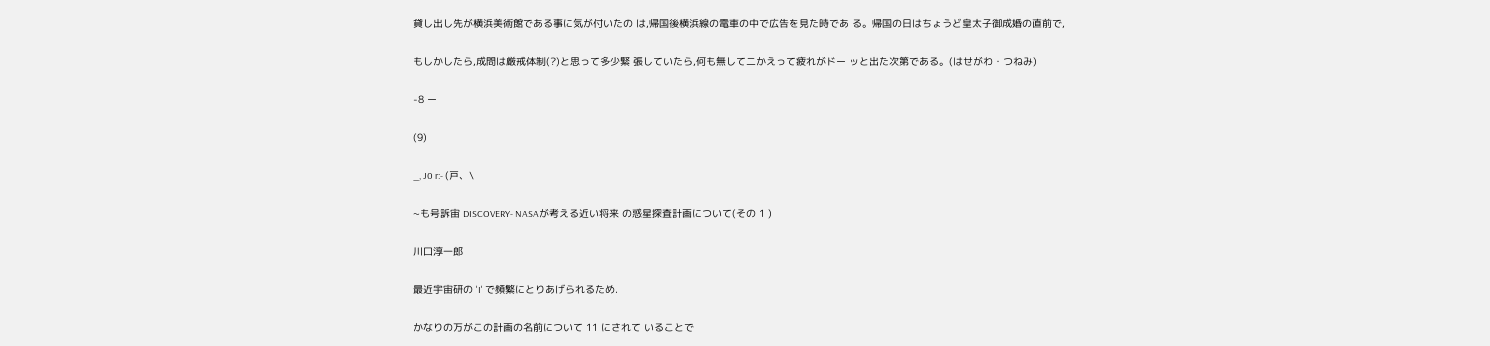貸し出し先が横浜美術館である事に気が付いたの は,帰国後横浜線の電車の中で広告を見た時であ る。帰国の日はちょうど皇太子御成婚の直前で,

もしかしたら,成問は厳戒体制(?)と思って多少緊 張していたら,何も無して二かえって疲れがドー ッと出た次第である。(はせがわ・つねみ)

-8 ー

(9)

_, J0 r:- (戸、\

~も号訴宙 DISCOVERY‑ NASAが考える近い将来 の惑星探査計画について(その 1 )

川口淳一郎

最近宇宙研の 'I' で頻繁にとりあげられるため.

かなりの万がこの計画の名前について 11 にされて いることで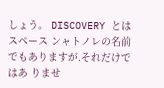しょう。 DISCOVERY とはスペース ンャトノレの名前でもありますが.それだけではあ りませ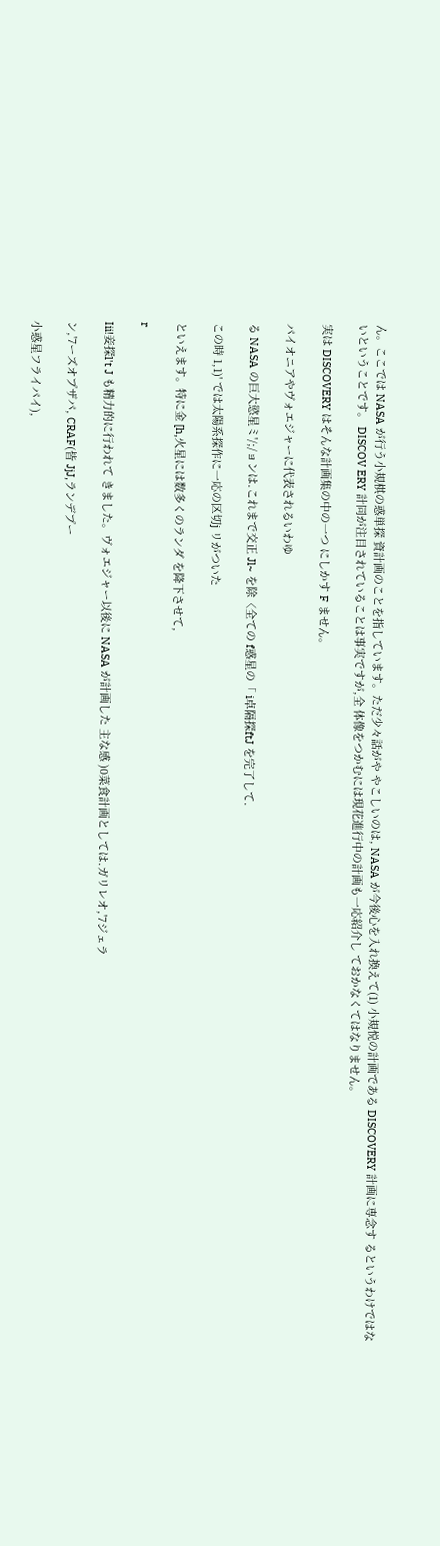ん。ここでは NASA が行う小規棋の惑単探 資計画のことを指しています。ただ少々話がや やこしいのは, NASA が今後心を入れ換えて(1) 小規悦の計画である DISCOVERY 計画に専念す るというわけではないということです。 DISCOV ERY 計同が注目されていることは事実ですが,全 体像をつかむには現花進行中の計画も一応紹介し ておかなくてはなりません。

実は DISCOVERY はそんな計画集の中の一つ にしかす F ません。

パイオニアやヴォエジャーに代表されるいわゆ

る NASA の巨大慾星ミ'/;/ョンは.これまで交正 Jl~ を除〈全ての f惑星の「 i卓隔探ftJ を完了して.

この時 1,1)' では太陽系探作に一応の区切j リがついた

といえます。特に金 [h,火星には数多くのランダ を降下させて,

r

Iii!妾探l't J も精力的に行われて きました。ヴォエジャー以後に NASA が計画した 主な感 )0菜食計画としては.ガリレオ,'7ジェラ

ン,'7ーズオプザパ, CRAF(皆 JjJ,ランデプー

小惑星フライパイ),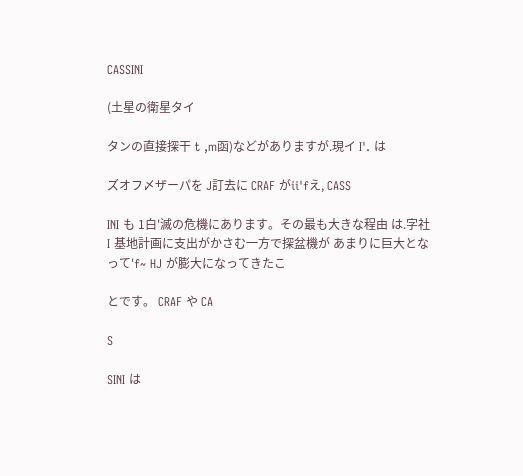CASSINI

(土星の衛星タイ

タンの直接探干 t ,m函)などがありますが.現イ I'. は

ズオフ〆ザーパを J訂去に CRAF がii'fえ, CASS

INI も 1白'滅の危機にあります。その最も大きな程由 は.字社 I 基地計画に支出がかさむ一方で探盆機が あまりに巨大となって'f~ HJ が膨大になってきたこ

とです。 CRAF や CA

S

SINI は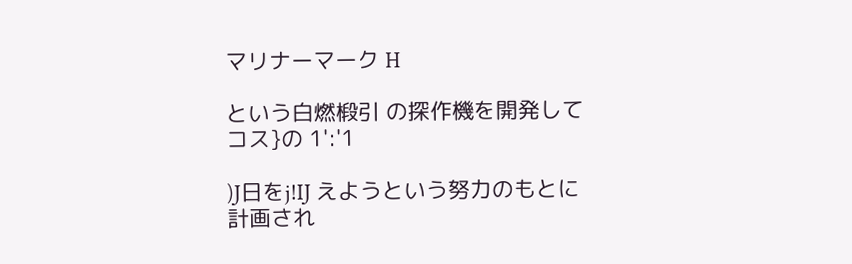マリナーマーク H

という白燃椴引 の探作機を開発してコス}の 1':'1

)J日をj!IJ えようという努力のもとに計画され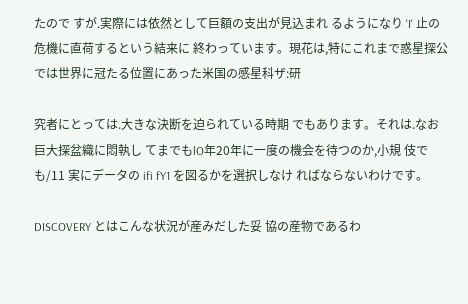たので すが.実際には依然として巨額の支出が見込まれ るようになり 'I' 止の危機に直荷するという結来に 終わっています。現花は,特にこれまで惑星探公 では世界に冠たる位置にあった米国の感星科ザ:研

究者にとっては.大きな決断を迫られている時期 でもあります。それは.なお巨大探盆織に悶執し てまでもlO年20年に一度の機会を待つのか,小規 伎でも/11 実にデータの ifi fY1 を図るかを選択しなけ ればならないわけです。

DISCOVERY とはこんな状況が産みだした妥 協の産物であるわ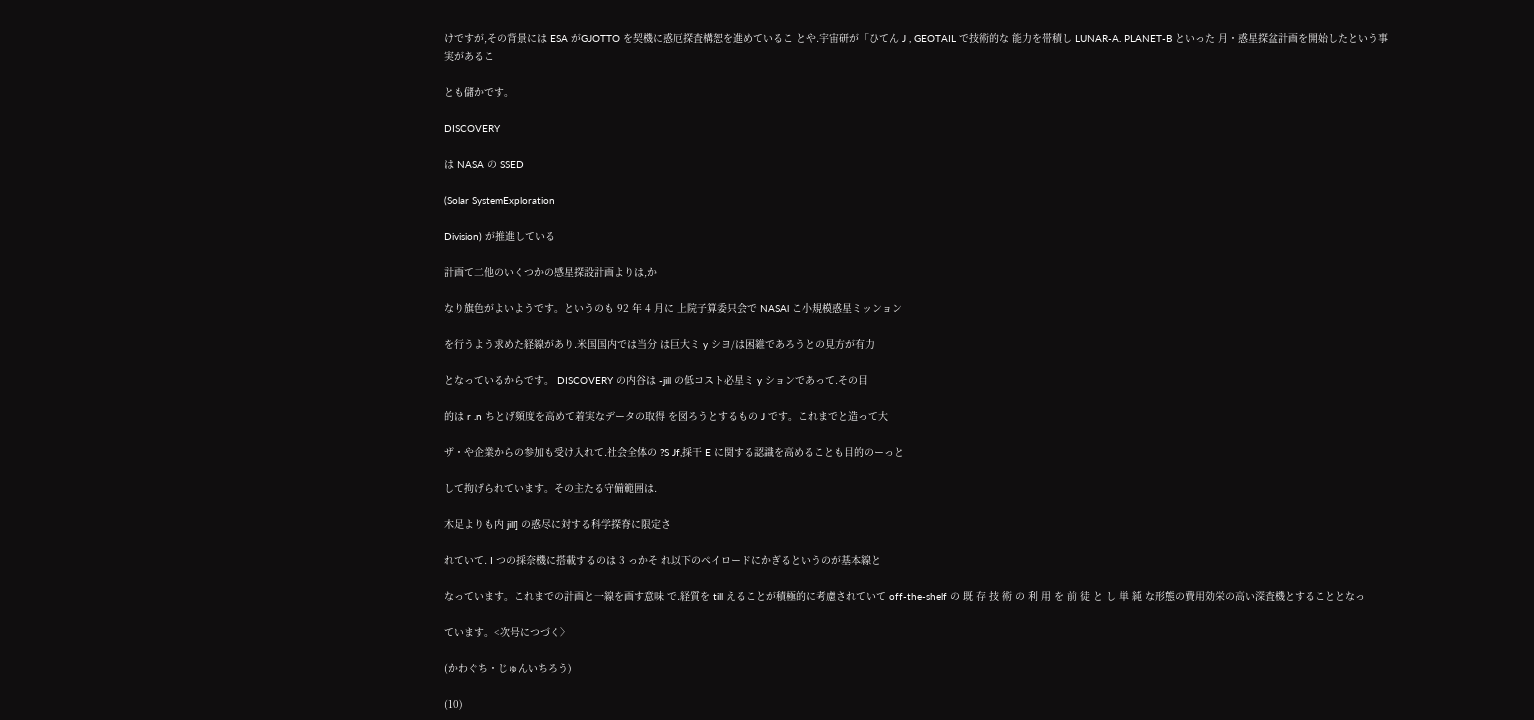けですが,その背景には ESA がGJOTTO を契機に惑厄探査構恕を進めているこ とや.宇宙研が「ひてん J , GEOTAIL で技術的な 能力を帯積し LUNAR-A. PLANET-B といった 月・惑星探盆計画を開始したという事実があるこ

とも儲かです。

DISCOVERY

は NASA の SSED

(Solar SystemExploration

Division) が推進している

計画て二他のいくつかの感星探設計画よりは,か

なり旗色がよいようです。というのも 92 年 4 月に 上院子算委只会で NASAl こ小規模惑星ミッンョン

を行うよう求めた経線があり.米国国内では当分 は巨大ミ y シヨ/は困維であろうとの見方が有力

となっているからです。 DISCOVERY の内谷は -jill の低コスト必星ミ y ションであって.その目

的は r .n ちとげ頻度を高めて着実なデータの取得 を図ろうとするもの J です。これまでと造って大

ザ・や企業からの参加も受け入れて.社会全体の ?S Jf,採干 E に関する認識を高めることも目的のーっと

して拘げられています。その主たる守備範囲は.

木足よりも内 jill] の惑尽に対する科学探脊に限定さ

れていて. I つの採奈機に搭載するのは 3 っかそ れ以下のペイロードにかぎるというのが基本線と

なっています。これまでの計画と一線を画す意味 で.経質を till えることが積極的に考慮されていて off-the-shelf の 既 存 技 術 の 利 用 を 前 徒 と し 単 純 な形態の費用効栄の高い深査機とすることとなっ

ています。<次号につづく〉

(かわぐち・じゅんいちろう)

(10)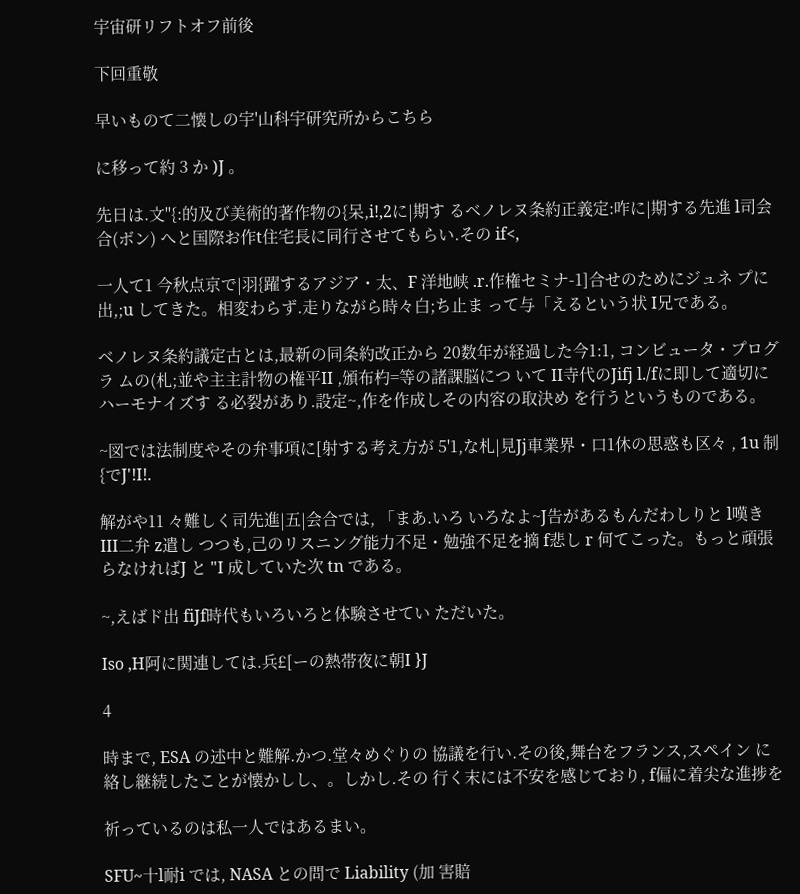宇宙研リフトオフ前後

下回重敬

早いものて二懐しの宇'山科宇研究所からこちら

に移って約 3 か )J 。

先日は.文''{:的及び美術的著作物の{呆,i!,2に|期す るベノレヌ条約正義定:咋に|期する先進 l司会合(ボン) へと国際お作t住宅長に同行させてもらい.その if<,

一人て1 今秋点京で|羽{躍するアジア・太、F 洋地峡 .r.作権セミナ-1]合せのためにジュネ プに出,;u してきた。相変わらず.走りながら時々白;ち止ま って与「えるという状 I兄である。

ベノレヌ条約議定古とは,最新の同条約改正から 20数年が経過した今1:1, コンビュータ・プログラ ムの(札;並や主主計物の権平II ,頒布杓=等の諸課脳につ いて II寺代のJifj l./fに即して適切にハーモナイズす る必裂があり.設定~,作を作成しその内容の取決め を行うというものである。

~図では法制度やその弁事項に[射する考え方が 5'1,な札|見Jj車業界・口1休の思惑も区々 , 1u 制{でJ'!I!.

解がや11 々難しく司先進|五|会合では, 「まあ.いろ いろなよ~J告があるもんだわしりと l嘆き III二弁 z遣し つつも,己のリスニング能力不足・勉強不足を摘 f悲し r 何てこった。もっと頑張らなければJ と "I 成していた次 tn である。

~,えばド出 fiJf時代もいろいろと体験させてい ただいた。

Iso ,H阿に関連しては.兵£[ーの熱帯夜に朝I }J

4

時まで, ESA の述中と難解.かつ.堂々めぐりの 協議を行い.その後,舞台をフランス,スペイン に絡し継続したことが懐かしし、。しかし.その 行く末には不安を感じており, f偏に着尖な進捗を

祈っているのは私一人ではあるまい。

SFU~十l耐i では, NASA との問で Liability (加 害賠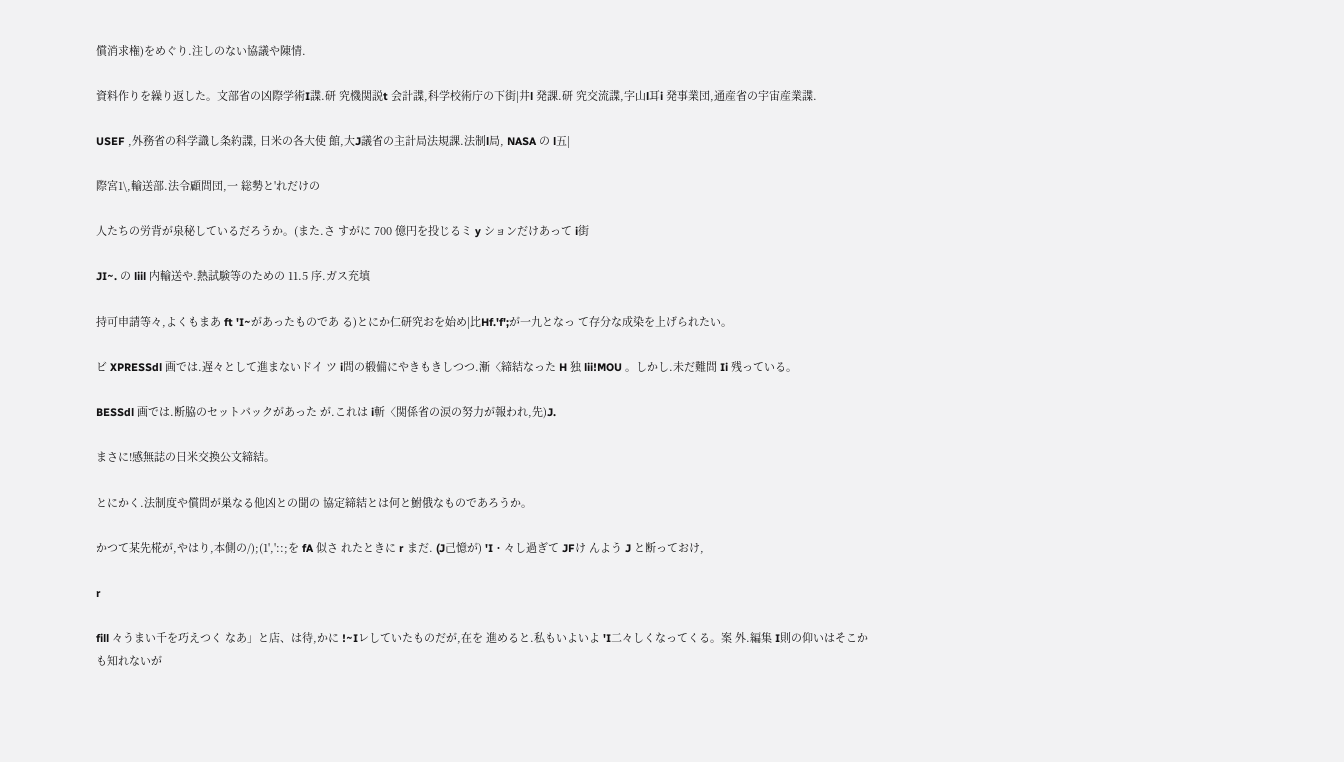償消求権)をめぐり.注しのない協議や陳情.

資料作りを繰り返した。文部省の凶際学術I諜.研 究機関説t 会計諜,科学校術庁の下街|井l 発課.研 究交流諜,字山l耳i 発事業団,通産省の宇宙産業諜.

USEF ,外務省の科学識し条約諜, 日米の各大使 館,大J議省の主計局法規課.法制l局, NASA の l五|

際宮1\,輸送部.法令顧問団,一 総勢と'れだけの

人たちの労背が泉秘しているだろうか。(また.さ すがに 700 億円を投じるミ y ションだけあって i街

JI~. の liil 内輸送や.熱試験等のための 11.5 序.ガス充填

持可申請等々,よくもまあ ft 'I~があったものであ る)とにか仁研究おを始め|比Hf.'f';が一九となっ て存分な成染を上げられたい。

ビ XPRESSdl 画では.遅々として進まないドイ ツ i問の椴備にやきもきしつつ.漸〈締結なった H 独 lii!MOU 。しかし.未だ難問 Ii 残っている。

BESSdl 画では.断脇のセットパックがあった が.これは i斬〈関係省の涙の努力が報われ,先)J.

まさに!感無誌の日米交換公文締結。

とにかく.法制度や償問が巣なる他凶との聞の 協定締結とは何と鮒俄なものであろうか。

かつて某先椛が,やはり,本側の/);(1','::;を fA 似さ れたときに r まだ. (J己憶が) 'I・々し過ぎて JFけ んよう J と断っておけ,

r

fill 々うまい千を巧えつく なあ」と店、は待,かに !~Iレしていたものだが,在を 進めると.私もいよいよ 'I二々しくなってくる。案 外.編集 I則の仰いはそこかも知れないが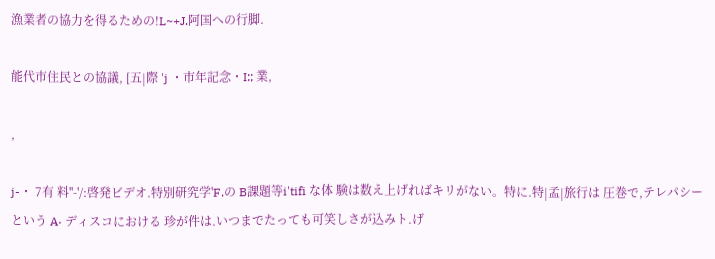漁業者の協力を得るための!L~+J.阿国への行脚.

能代市住民との協議, [五|際 'j ・市年記念・I:; 業,

,

j-・ 7有 料''-'/:啓発ビデオ.特別研究学'F.の B課題等i'tifi な体 験は数え上げればキリがない。特に.特|孟|旅行は 圧巻で,テレパシーという A· ディスコにおける 珍が件は.いつまでたっても可笑しさが込みト.げ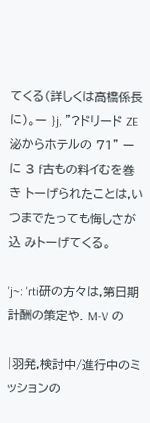てくる(詳しくは高橋係長に)。ー }j, "?ドリード ZE泌からホテルの 71" ーに 3 f古もの料イむを巻き トーげられたことは,いつまでたっても悔しさが込 みトーげてくる。

'j~: 'rti研の方々は,第日期計酬の策定や. M-V の

|羽発,検討中/進行中のミッションの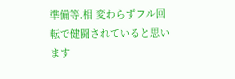準備等.相 変わらずフル回転で健闘されていると思います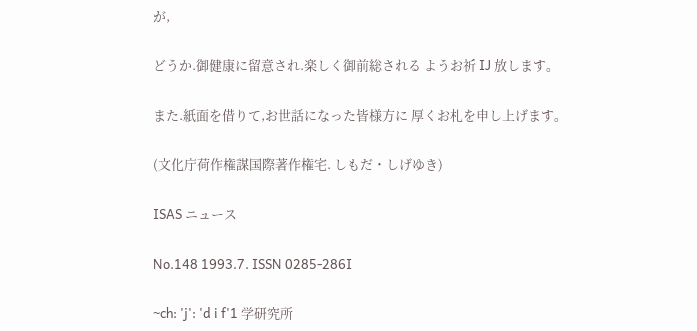が,

どうか.御健康に留意され.楽しく御前総される ようお祈 IJ 放します。

また.紙面を借りて,お世話になった皆様方に 厚くお札を申し上げます。

(文化庁荷作権謀国際著作権宅. しもだ・しげゆき)

ISAS ニュース

No.148 1993.7. ISSN 0285‑286I

~ch: 'j': 'd i f'1 学研究所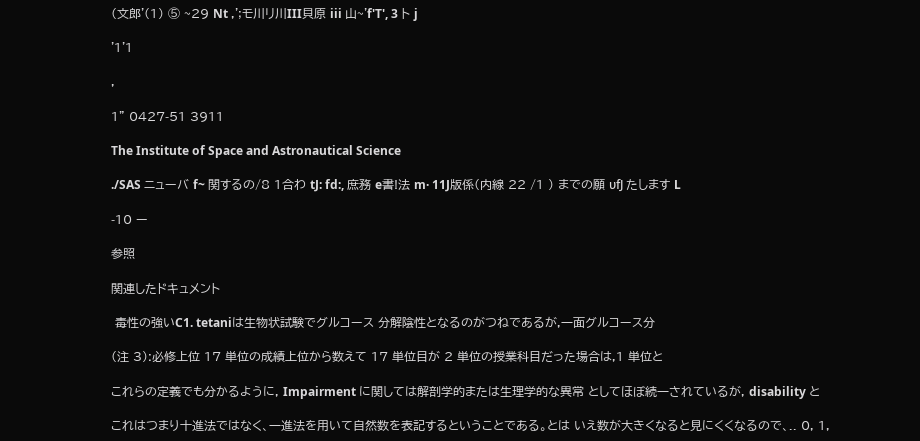(文郎'(1) ⑤ ~29 Nt ,';モ川リ川III貝原 iii 山~'f'T', 3 ト j

'1'1

,

1" 0427‑51 3911

The Institute of Space and Astronautical Science

./SAS ニューバ f~ 関するの/8 1合わ tJ: fd:, 庶務 e書!法 m· 11J版係(内線 22 /1 ) までの願 υfJ たします L

-10 ー

参照

関連したドキュメント

 毒性の強いC1. tetaniは生物状試験でグルコース 分解陰性となるのがつねであるが,一面グルコース分

(注 3):必修上位 17 単位の成績上位から数えて 17 単位目が 2 単位の授業科目だった場合は,1 単位と

これらの定義でも分かるように, Impairment に関しては解剖学的または生理学的な異常 としてほぼ続一されているが, disability と

これはつまり十進法ではなく、一進法を用いて自然数を表記するということである。とは いえ数が大きくなると見にくくなるので、.. 0, 1,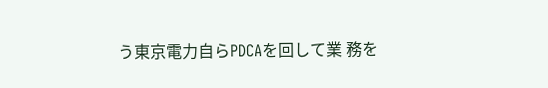う東京電力自らPDCAを回して業 務を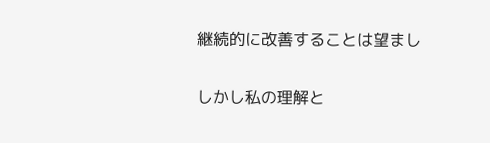継続的に改善することは望まし

しかし私の理解と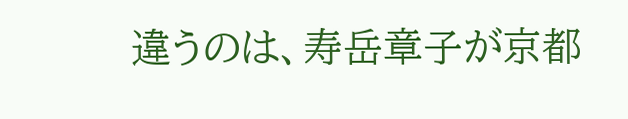違うのは、寿岳章子が京都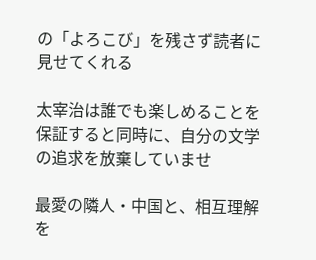の「よろこび」を残さず読者に見せてくれる

太宰治は誰でも楽しめることを保証すると同時に、自分の文学の追求を放棄していませ

最愛の隣人・中国と、相互理解を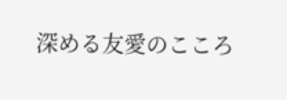深める友愛のこころ